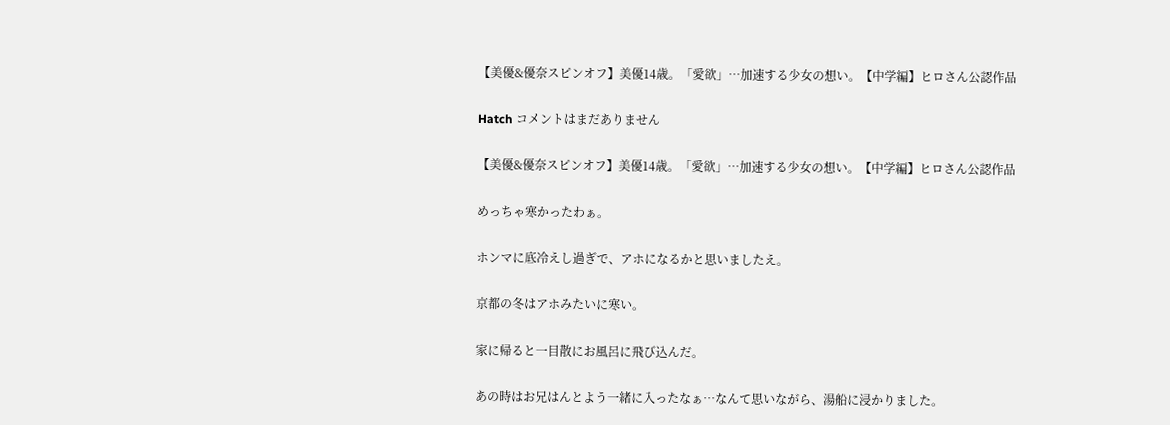【美優&優奈スピンオフ】美優14歳。「愛欲」…加速する少女の想い。【中学編】ヒロさん公認作品

Hatch コメントはまだありません

【美優&優奈スピンオフ】美優14歳。「愛欲」…加速する少女の想い。【中学編】ヒロさん公認作品

めっちゃ寒かったわぁ。

ホンマに底冷えし過ぎで、アホになるかと思いましたえ。

京都の冬はアホみたいに寒い。

家に帰ると一目散にお風呂に飛び込んだ。

あの時はお兄はんとよう一緒に入ったなぁ…なんて思いながら、湯船に浸かりました。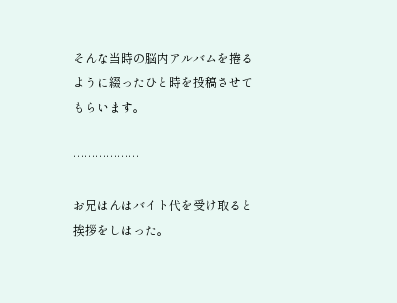そんな当時の脳内アルバムを捲るように綴ったひと時を投稿させてもらいます。

………………

お兄はんはバイト代を受け取ると挨拶をしはった。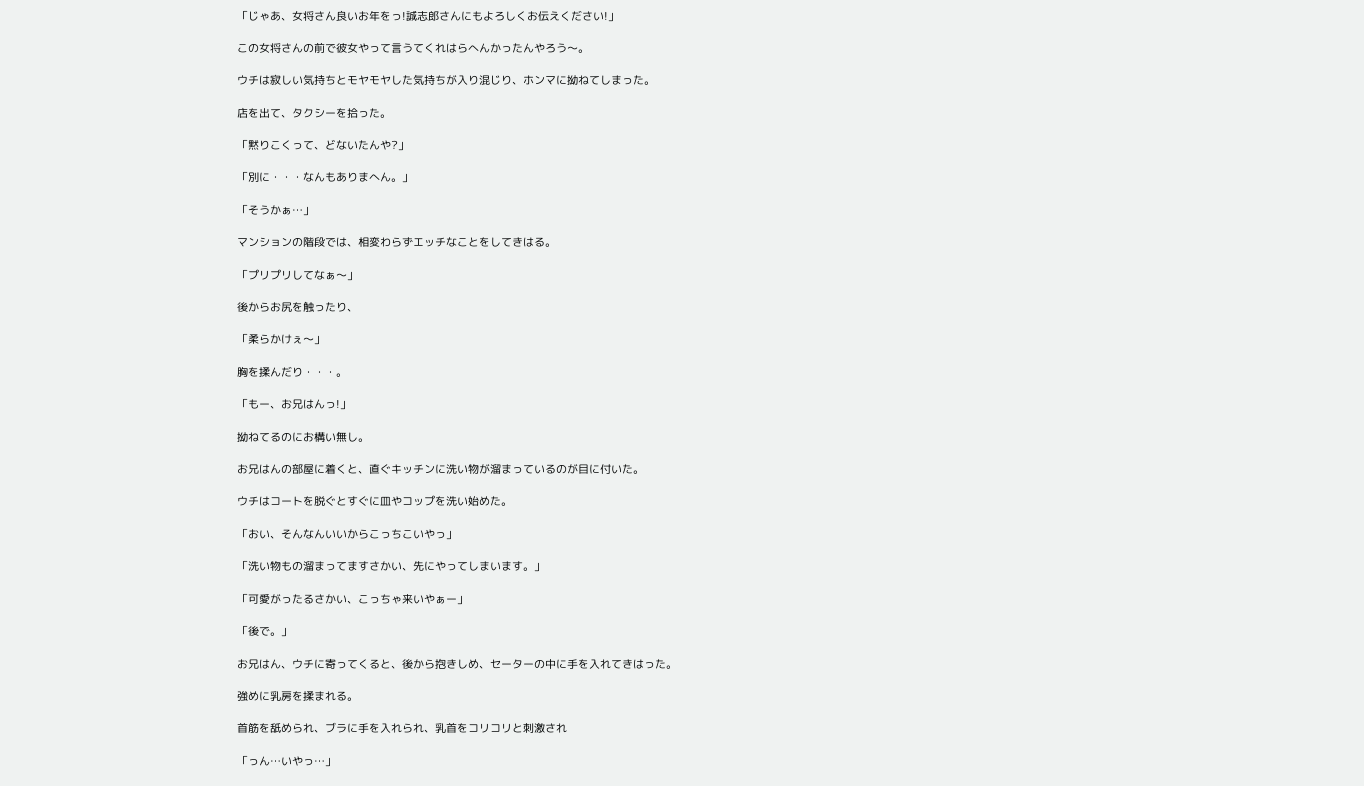「じゃあ、女将さん良いお年をっ!誠志郎さんにもよろしくお伝えください!」

この女将さんの前で彼女やって言うてくれはらへんかったんやろう〜。

ウチは寂しい気持ちとモヤモヤした気持ちが入り混じり、ホンマに拗ねてしまった。

店を出て、タクシーを拾った。

「黙りこくって、どないたんや?」

「別に・・・なんもありまへん。」

「そうかぁ…」

マンションの階段では、相変わらずエッチなことをしてきはる。

「プリプリしてなぁ〜」

後からお尻を触ったり、

「柔らかけぇ〜」

胸を揉んだり・・・。

「もー、お兄はんっ!」

拗ねてるのにお構い無し。

お兄はんの部屋に着くと、直ぐキッチンに洗い物が溜まっているのが目に付いた。

ウチはコートを脱ぐとすぐに皿やコップを洗い始めた。

「おい、そんなんいいからこっちこいやっ」

「洗い物もの溜まってますさかい、先にやってしまいます。」

「可愛がったるさかい、こっちゃ来いやぁー」

「後で。」

お兄はん、ウチに寄ってくると、後から抱きしめ、セーターの中に手を入れてきはった。

強めに乳房を揉まれる。

首筋を舐められ、ブラに手を入れられ、乳首をコリコリと刺激され

「っん…いやっ…」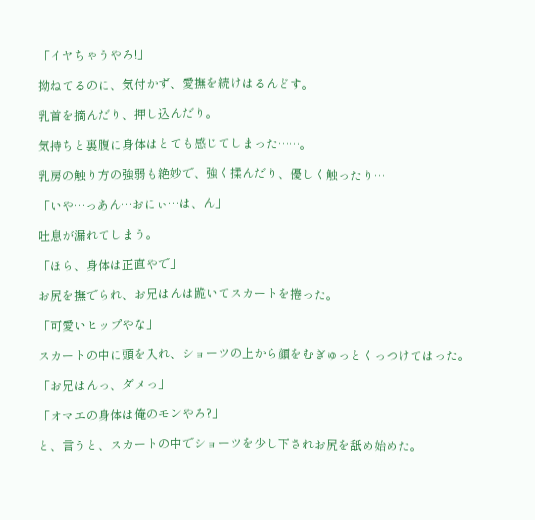「イヤちゃうやろ!」

拗ねてるのに、気付かず、愛撫を続けはるんどす。

乳首を摘んだり、押し込んだり。

気持ちと裏腹に身体はとても感じてしまった……。

乳房の触り方の強弱も絶妙で、強く揉んだり、優しく触ったり…

「いや…っあん…おにぃ…は、ん」

吐息が漏れてしまう。

「ほら、身体は正直やで」

お尻を撫でられ、お兄はんは跪いてスカートを捲った。

「可愛いヒップやな」

スカートの中に頭を入れ、ショーツの上から顔をむぎゅっとくっつけてはった。

「お兄はんっ、ダメっ」

「オマエの身体は俺のモンやろ?」

と、言うと、スカートの中でショーツを少し下されお尻を舐め始めた。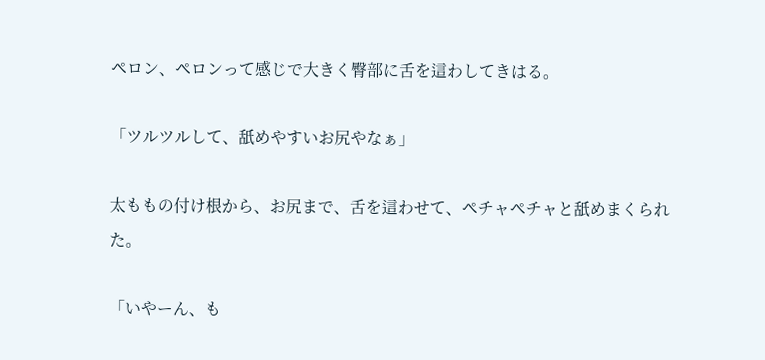ペロン、ペロンって感じで大きく臀部に舌を這わしてきはる。

「ツルツルして、舐めやすいお尻やなぁ」

太ももの付け根から、お尻まで、舌を這わせて、ペチャペチャと舐めまくられた。

「いやーん、も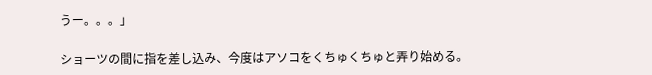うー。。。」

ショーツの間に指を差し込み、今度はアソコをくちゅくちゅと弄り始める。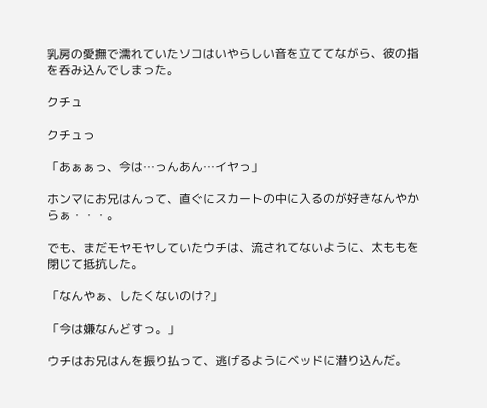乳房の愛撫で濡れていたソコはいやらしい音を立ててながら、彼の指を呑み込んでしまった。

クチュ

クチュっ

「あぁぁっ、今は…っんあん…イヤっ」

ホンマにお兄はんって、直ぐにスカートの中に入るのが好きなんやからぁ・・・。

でも、まだモヤモヤしていたウチは、流されてないように、太ももを閉じて抵抗した。

「なんやぁ、したくないのけ?」

「今は嫌なんどすっ。」

ウチはお兄はんを振り払って、逃げるようにベッドに潜り込んだ。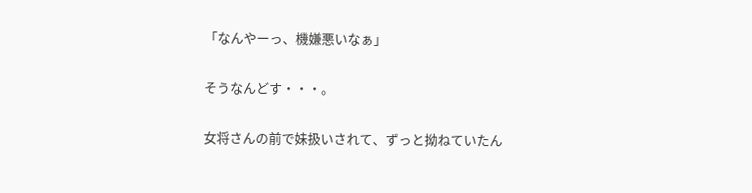「なんやーっ、機嫌悪いなぁ」

そうなんどす・・・。

女将さんの前で妹扱いされて、ずっと拗ねていたん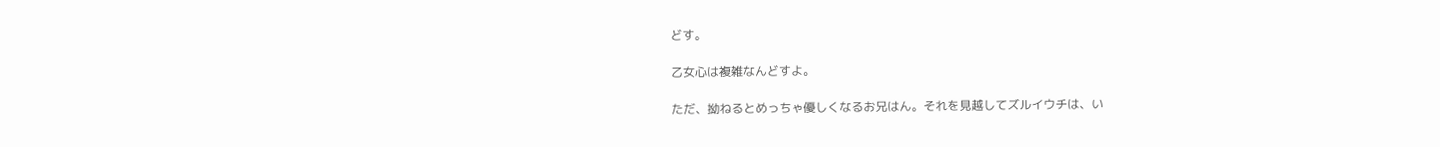どす。

乙女心は複雑なんどすよ。

ただ、拗ねるとめっちゃ優しくなるお兄はん。それを見越してズルイウチは、い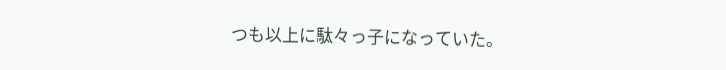つも以上に駄々っ子になっていた。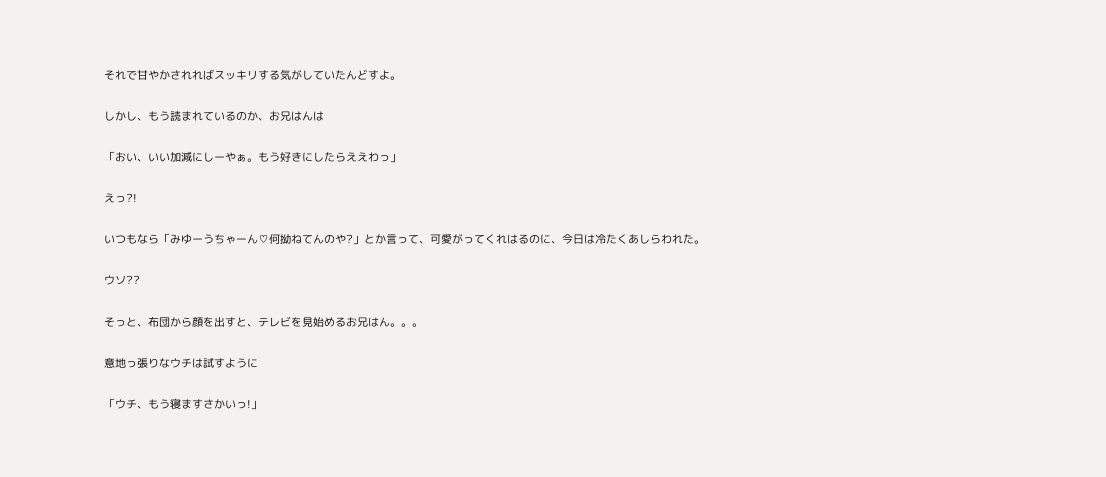それで甘やかされればスッキリする気がしていたんどすよ。

しかし、もう読まれているのか、お兄はんは

「おい、いい加減にしーやぁ。もう好きにしたらええわっ」

えっ?!

いつもなら「みゆーうちゃーん♡何拗ねてんのや?」とか言って、可愛がってくれはるのに、今日は冷たくあしらわれた。

ウソ??

そっと、布団から顔を出すと、テレビを見始めるお兄はん。。。

意地っ張りなウチは試すように

「ウチ、もう寝ますさかいっ!」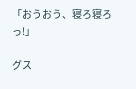「おうおう、寝ろ寝ろっ!」

グス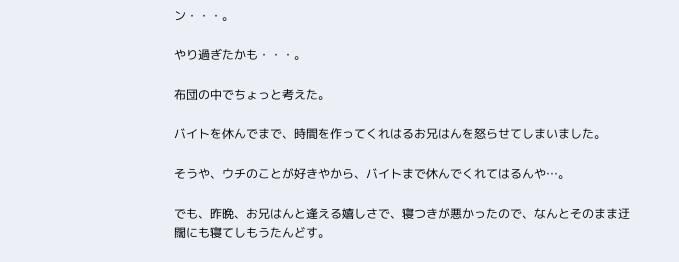ン・・・。

やり過ぎたかも・・・。

布団の中でちょっと考えた。

バイトを休んでまで、時間を作ってくれはるお兄はんを怒らせてしまいました。

そうや、ウチのことが好きやから、バイトまで休んでくれてはるんや…。

でも、昨晩、お兄はんと逢える嬉しさで、寝つきが悪かったので、なんとそのまま迂闊にも寝てしもうたんどす。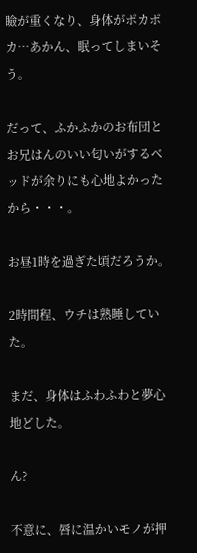瞼が重くなり、身体がポカポカ…あかん、眠ってしまいそう。

だって、ふかふかのお布団とお兄はんのいい匂いがするベッドが余りにも心地よかったから・・・。

お昼1時を過ぎた頃だろうか。

2時間程、ウチは熟睡していた。

まだ、身体はふわふわと夢心地どした。

ん?

不意に、唇に温かいモノが押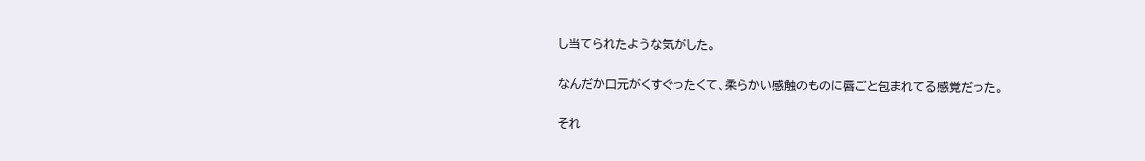し当てられたような気がした。

なんだか口元がくすぐったくて、柔らかい感触のものに唇ごと包まれてる感覚だった。

それ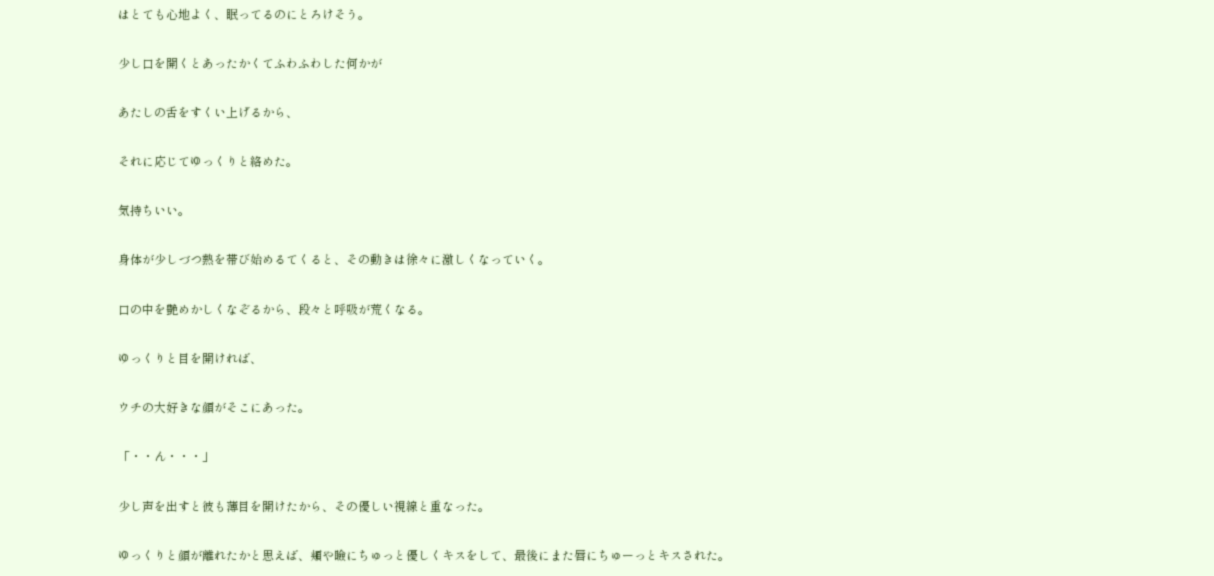はとても心地よく、眠ってるのにとろけそう。

少し口を開くとあったかくてふわふわした何かが

あたしの舌をすくい上げるから、

それに応じてゆっくりと絡めた。

気持ちいい。

身体が少しづつ熱を帯び始めるてくると、その動きは徐々に激しくなっていく。

口の中を艶めかしくなぞるから、段々と呼吸が荒くなる。

ゆっくりと目を開ければ、

ウチの大好きな顔がそこにあった。

「・・ん・・・」

少し声を出すと彼も薄目を開けたから、その優しい視線と重なった。

ゆっくりと顔が離れたかと思えば、頬や瞼にちゅっと優しくキスをして、最後にまた唇にちゅーっとキスされた。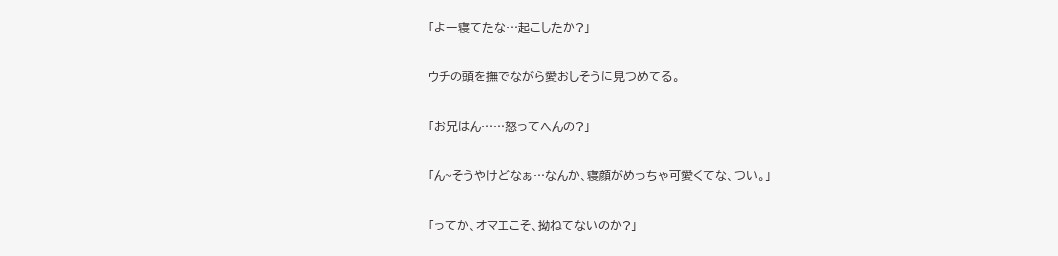「よー寝てたな…起こしたか?」

ウチの頭を撫でながら愛おしそうに見つめてる。

「お兄はん……怒ってへんの?」

「ん~そうやけどなぁ…なんか、寝顔がめっちゃ可愛くてな、つい。」

「ってか、オマエこそ、拗ねてないのか?」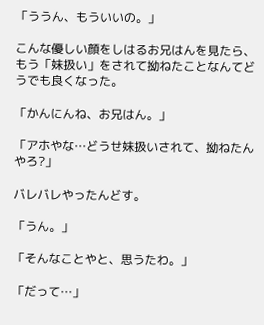「ううん、もういいの。」

こんな優しい顔をしはるお兄はんを見たら、もう「妹扱い」をされて拗ねたことなんてどうでも良くなった。

「かんにんね、お兄はん。」

「アホやな…どうせ妹扱いされて、拗ねたんやろ?」

バレバレやったんどす。

「うん。」

「そんなことやと、思うたわ。」

「だって…」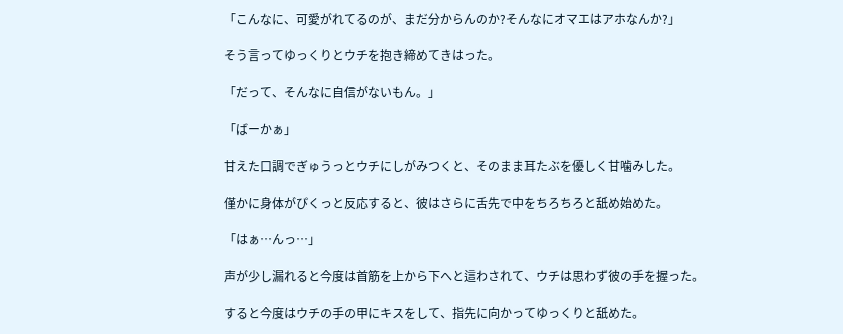「こんなに、可愛がれてるのが、まだ分からんのか?そんなにオマエはアホなんか?」

そう言ってゆっくりとウチを抱き締めてきはった。

「だって、そんなに自信がないもん。」

「ばーかぁ」

甘えた口調でぎゅうっとウチにしがみつくと、そのまま耳たぶを優しく甘噛みした。

僅かに身体がぴくっと反応すると、彼はさらに舌先で中をちろちろと舐め始めた。

「はぁ…んっ…」

声が少し漏れると今度は首筋を上から下へと這わされて、ウチは思わず彼の手を握った。

すると今度はウチの手の甲にキスをして、指先に向かってゆっくりと舐めた。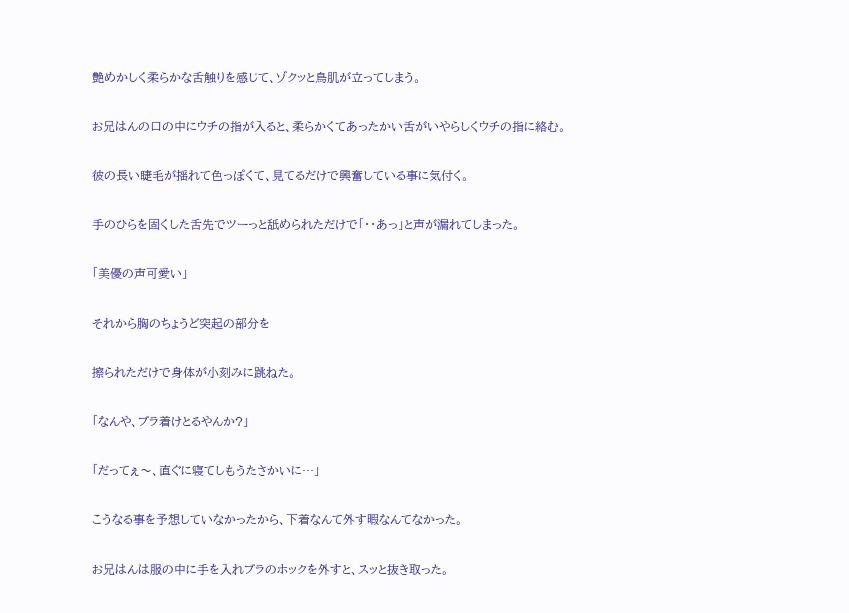艶めかしく柔らかな舌触りを感じて、ゾクッと鳥肌が立ってしまう。

お兄はんの口の中にウチの指が入ると、柔らかくてあったかい舌がいやらしくウチの指に絡む。

彼の長い睫毛が揺れて色っぽくて、見てるだけで興奮している事に気付く。

手のひらを固くした舌先でツーっと舐められただけで「・・あっ」と声が漏れてしまった。

「美優の声可愛い」

それから胸のちょうど突起の部分を

擦られただけで身体が小刻みに跳ねた。

「なんや、ブラ着けとるやんか?」

「だってぇ〜、直ぐに寝てしもうたさかいに…」

こうなる事を予想していなかったから、下着なんて外す暇なんてなかった。

お兄はんは服の中に手を入れブラのホックを外すと、スッと抜き取った。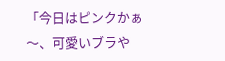「今日はピンクかぁ〜、可愛いブラや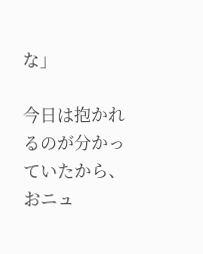な」

今日は抱かれるのが分かっていたから、おニュ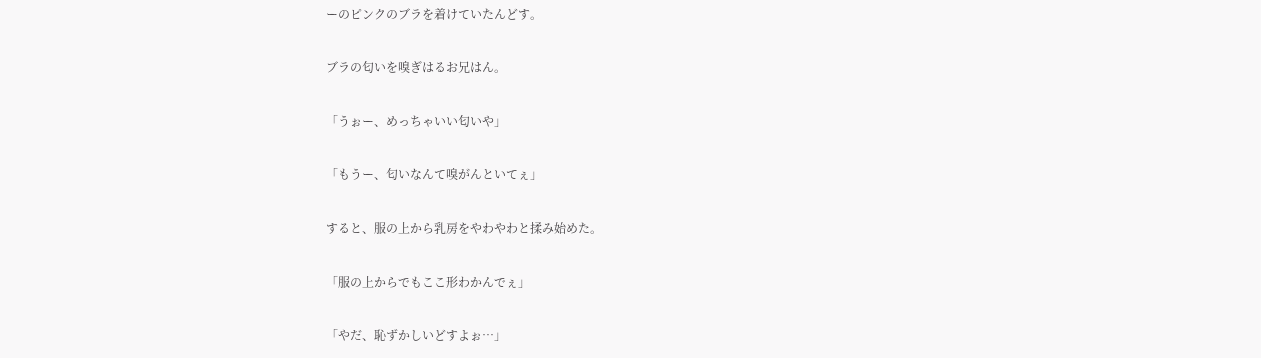ーのピンクのブラを着けていたんどす。

ブラの匂いを嗅ぎはるお兄はん。

「うぉー、めっちゃいい匂いや」

「もうー、匂いなんて嗅がんといてぇ」

すると、服の上から乳房をやわやわと揉み始めた。

「服の上からでもここ形わかんでぇ」

「やだ、恥ずかしいどすよぉ…」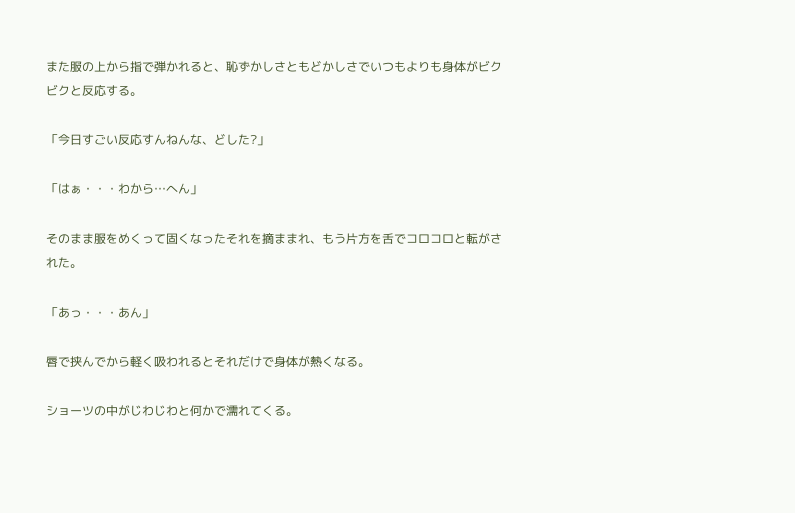また服の上から指で弾かれると、恥ずかしさともどかしさでいつもよりも身体がビクビクと反応する。

「今日すごい反応すんねんな、どした?」

「はぁ・・・わから…へん」

そのまま服をめくって固くなったそれを摘ままれ、もう片方を舌でコロコロと転がされた。

「あっ・・・あん」

唇で挟んでから軽く吸われるとそれだけで身体が熱くなる。

ショーツの中がじわじわと何かで濡れてくる。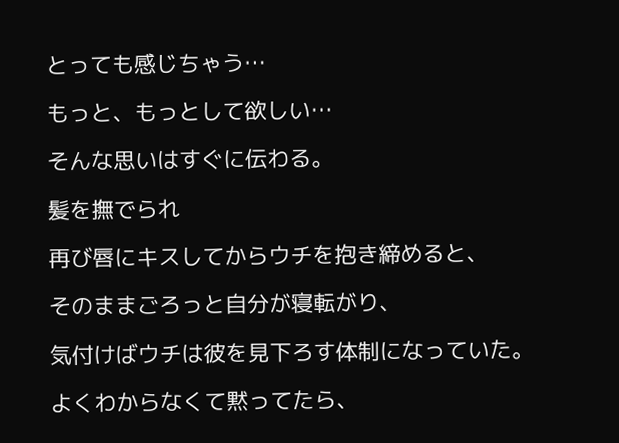とっても感じちゃう…

もっと、もっとして欲しい…

そんな思いはすぐに伝わる。

髪を撫でられ

再び唇にキスしてからウチを抱き締めると、

そのままごろっと自分が寝転がり、

気付けばウチは彼を見下ろす体制になっていた。

よくわからなくて黙ってたら、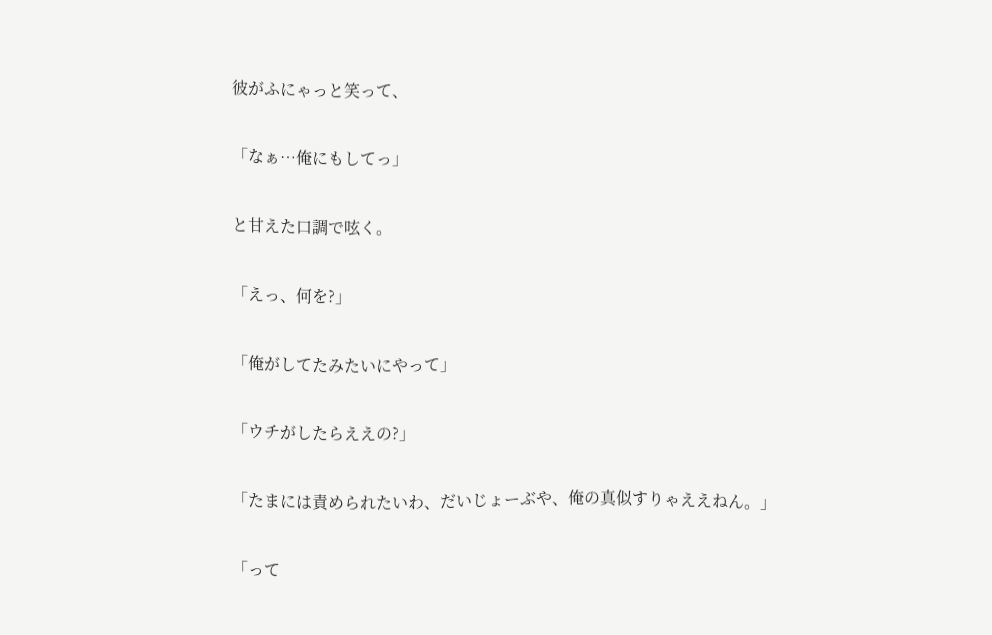彼がふにゃっと笑って、

「なぁ…俺にもしてっ」

と甘えた口調で呟く。

「えっ、何を?」

「俺がしてたみたいにやって」

「ウチがしたらええの?」

「たまには責められたいわ、だいじょーぶや、俺の真似すりゃええねん。」

「って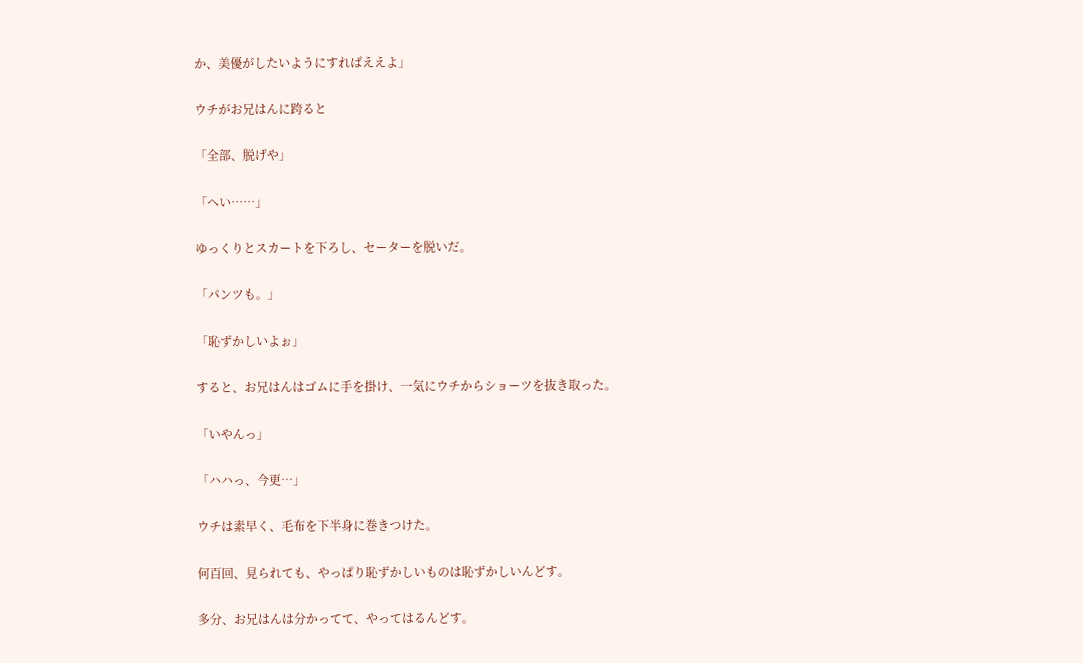か、美優がしたいようにすればええよ」

ウチがお兄はんに跨ると

「全部、脱げや」

「へい……」

ゆっくりとスカートを下ろし、セーターを脱いだ。

「パンツも。」

「恥ずかしいよぉ」

すると、お兄はんはゴムに手を掛け、一気にウチからショーツを抜き取った。

「いやんっ」

「ハハっ、今更…」

ウチは素早く、毛布を下半身に巻きつけた。

何百回、見られても、やっぱり恥ずかしいものは恥ずかしいんどす。

多分、お兄はんは分かってて、やってはるんどす。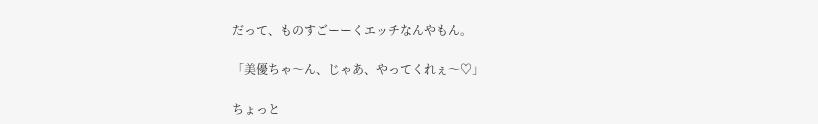だって、ものすごーーくエッチなんやもん。

「美優ちゃ〜ん、じゃあ、やってくれぇ〜♡」

ちょっと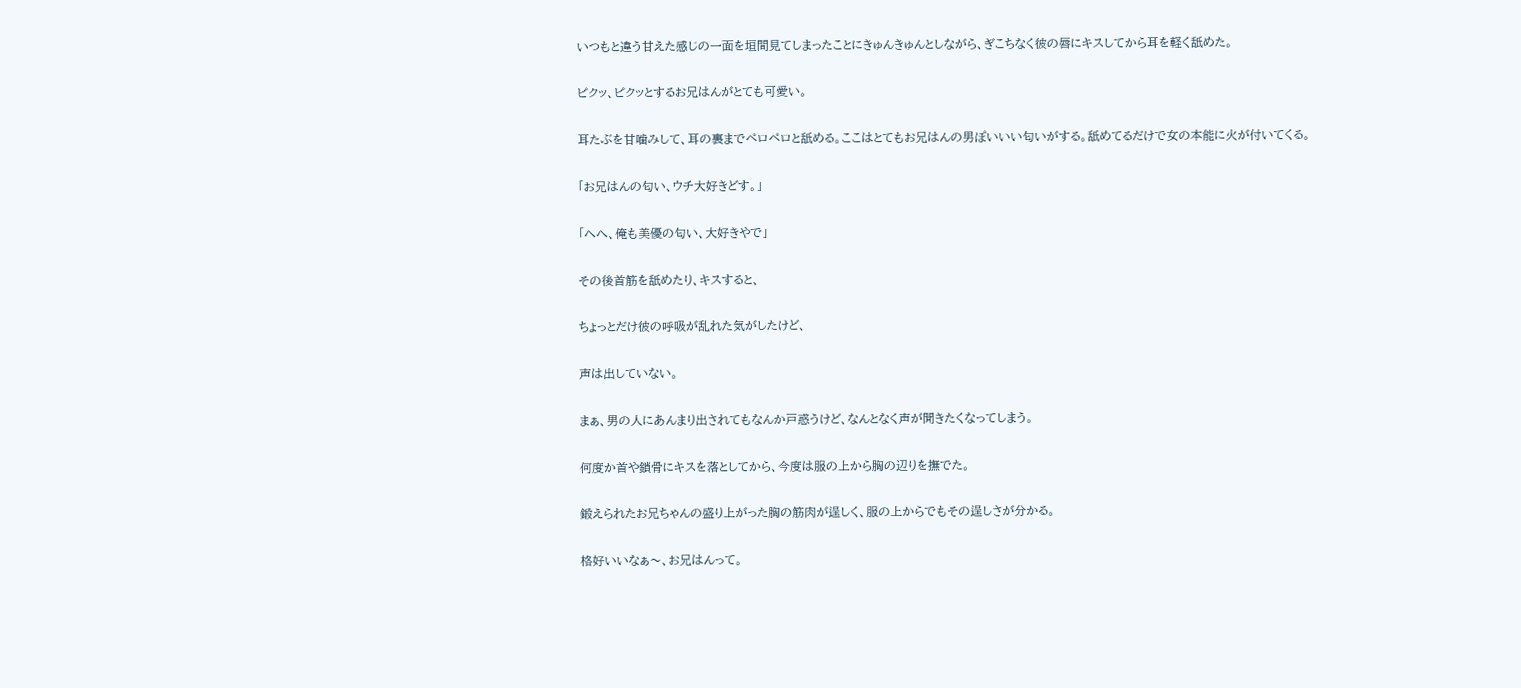いつもと違う甘えた感じの一面を垣間見てしまったことにきゅんきゅんとしながら、ぎこちなく彼の唇にキスしてから耳を軽く舐めた。

ピクッ、ピクッとするお兄はんがとても可愛い。

耳たぶを甘噛みして、耳の裏までペロペロと舐める。ここはとてもお兄はんの男ぽいいい匂いがする。舐めてるだけで女の本能に火が付いてくる。

「お兄はんの匂い、ウチ大好きどす。」

「へへ、俺も美優の匂い、大好きやで」

その後首筋を舐めたり、キスすると、

ちょっとだけ彼の呼吸が乱れた気がしたけど、

声は出していない。

まぁ、男の人にあんまり出されてもなんか戸惑うけど、なんとなく声が聞きたくなってしまう。

何度か首や鎖骨にキスを落としてから、今度は服の上から胸の辺りを撫でた。

鍛えられたお兄ちゃんの盛り上がった胸の筋肉が逞しく、服の上からでもその逞しさが分かる。

格好いいなぁ〜、お兄はんって。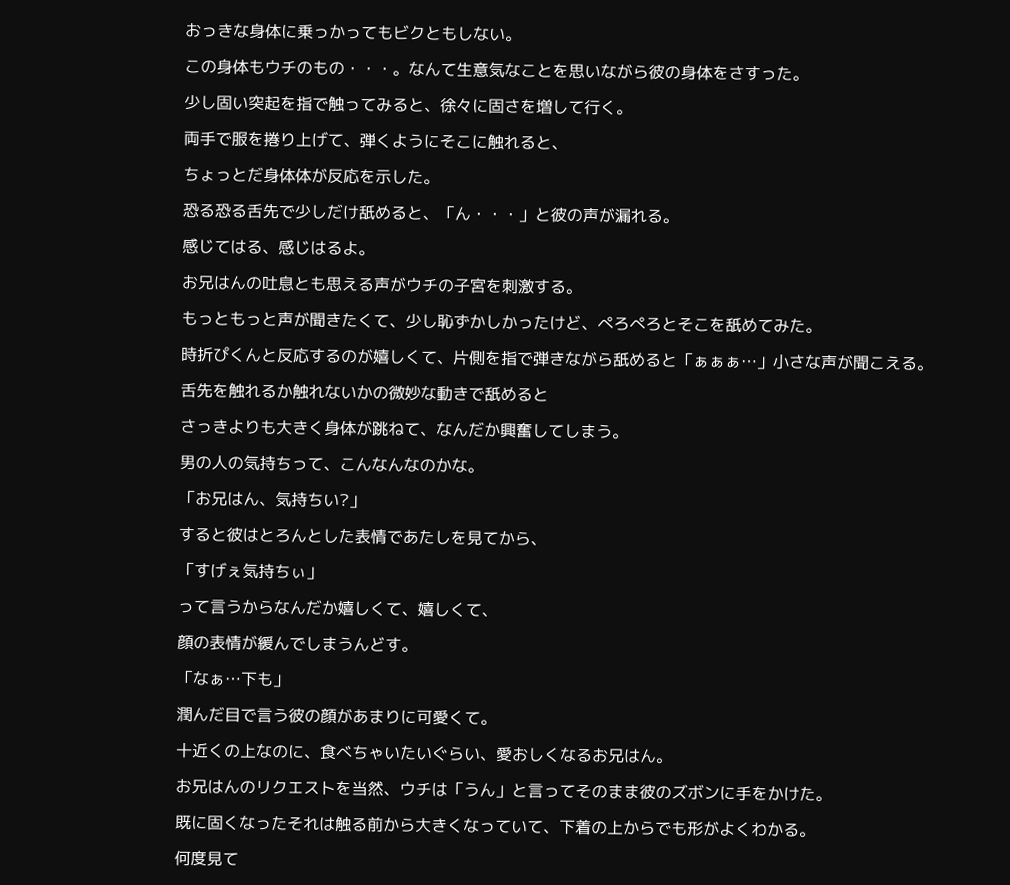おっきな身体に乗っかってもビクともしない。

この身体もウチのもの・・・。なんて生意気なことを思いながら彼の身体をさすった。

少し固い突起を指で触ってみると、徐々に固さを増して行く。

両手で服を捲り上げて、弾くようにそこに触れると、

ちょっとだ身体体が反応を示した。

恐る恐る舌先で少しだけ舐めると、「ん・・・」と彼の声が漏れる。

感じてはる、感じはるよ。

お兄はんの吐息とも思える声がウチの子宮を刺激する。

もっともっと声が聞きたくて、少し恥ずかしかったけど、ぺろぺろとそこを舐めてみた。

時折ぴくんと反応するのが嬉しくて、片側を指で弾きながら舐めると「ぁぁぁ…」小さな声が聞こえる。

舌先を触れるか触れないかの微妙な動きで舐めると

さっきよりも大きく身体が跳ねて、なんだか興奮してしまう。

男の人の気持ちって、こんなんなのかな。

「お兄はん、気持ちい?」

すると彼はとろんとした表情であたしを見てから、

「すげぇ気持ちぃ」

って言うからなんだか嬉しくて、嬉しくて、

顔の表情が緩んでしまうんどす。

「なぁ…下も」

潤んだ目で言う彼の顔があまりに可愛くて。

十近くの上なのに、食べちゃいたいぐらい、愛おしくなるお兄はん。

お兄はんのリクエストを当然、ウチは「うん」と言ってそのまま彼のズボンに手をかけた。

既に固くなったそれは触る前から大きくなっていて、下着の上からでも形がよくわかる。

何度見て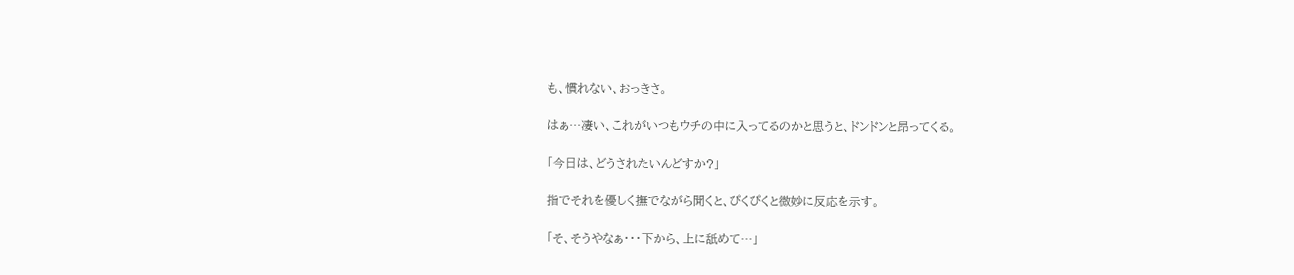も、慣れない、おっきさ。

はぁ…凄い、これがいつもウチの中に入ってるのかと思うと、ドンドンと昂ってくる。

「今日は、どうされたいんどすか?」

指でそれを優しく撫でながら聞くと、ぴくぴくと微妙に反応を示す。

「そ、そうやなぁ・・・下から、上に舐めて…」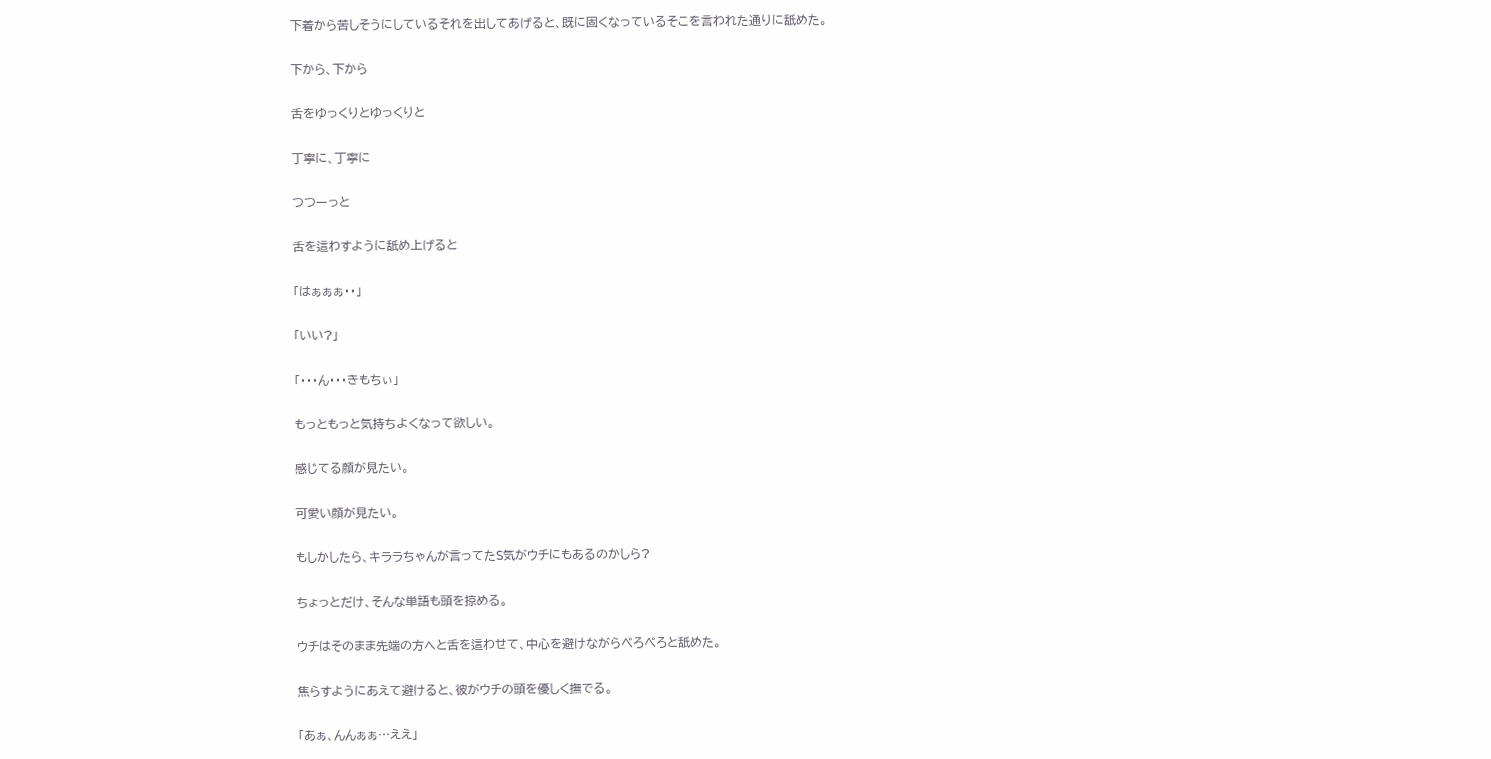下着から苦しそうにしているそれを出してあげると、既に固くなっているそこを言われた通りに舐めた。

下から、下から

舌をゆっくりとゆっくりと

丁寧に、丁寧に

つつーっと

舌を這わすように舐め上げると

「はぁぁぁ・・」

「いい?」

「・・・ん・・・きもちぃ」

もっともっと気持ちよくなって欲しい。

感じてる顔が見たい。

可愛い顔が見たい。

もしかしたら、キララちゃんが言ってたS気がウチにもあるのかしら?

ちょっとだけ、そんな単語も頭を掠める。

ウチはそのまま先端の方へと舌を這わせて、中心を避けながらぺろぺろと舐めた。

焦らすようにあえて避けると、彼がウチの頭を優しく撫でる。

「あぁ、んんぁぁ…ええ」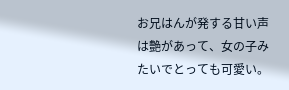お兄はんが発する甘い声は艶があって、女の子みたいでとっても可愛い。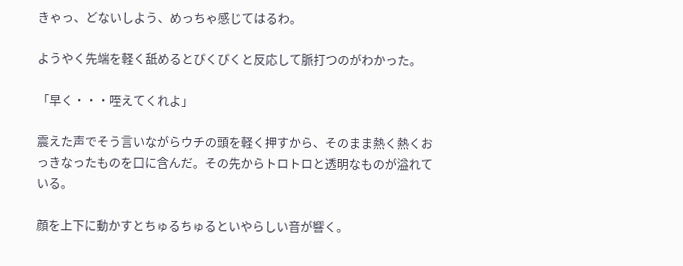きゃっ、どないしよう、めっちゃ感じてはるわ。

ようやく先端を軽く舐めるとぴくぴくと反応して脈打つのがわかった。

「早く・・・咥えてくれよ」

震えた声でそう言いながらウチの頭を軽く押すから、そのまま熱く熱くおっきなったものを口に含んだ。その先からトロトロと透明なものが溢れている。

顔を上下に動かすとちゅるちゅるといやらしい音が響く。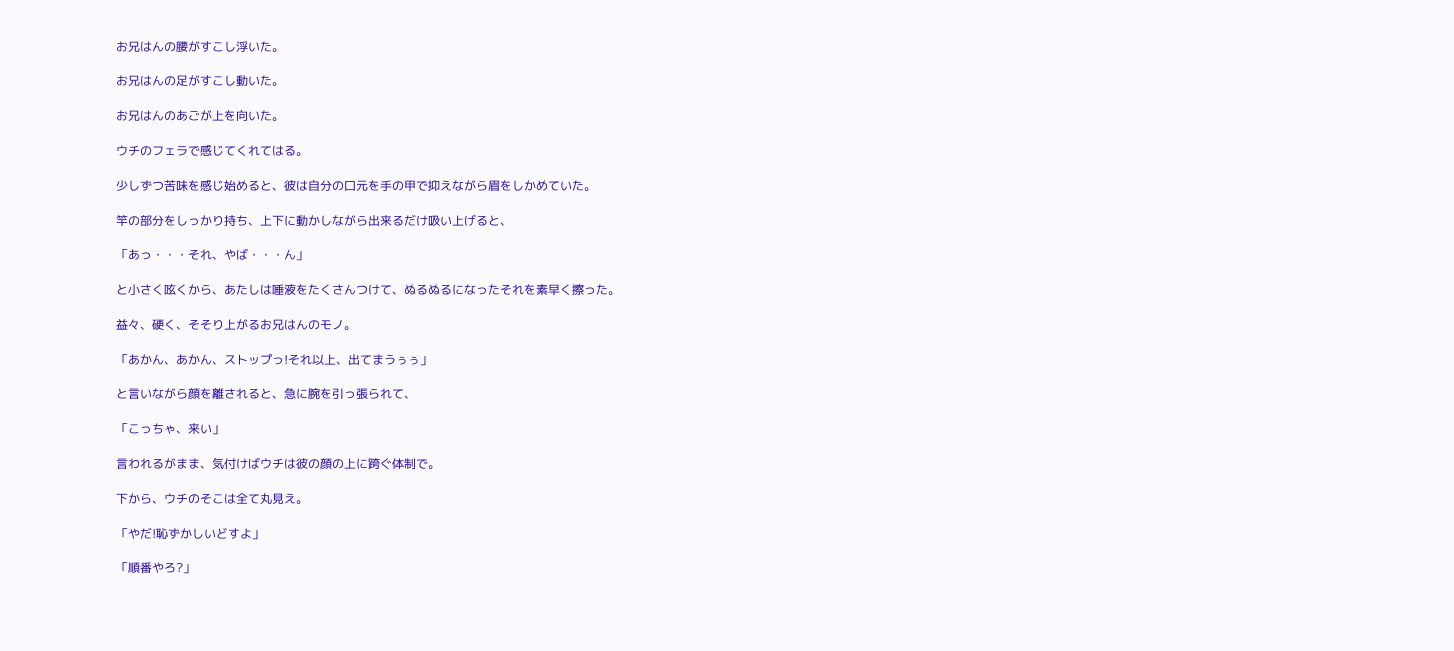お兄はんの腰がすこし浮いた。

お兄はんの足がすこし動いた。

お兄はんのあごが上を向いた。

ウチのフェラで感じてくれてはる。

少しずつ苦味を感じ始めると、彼は自分の口元を手の甲で抑えながら眉をしかめていた。

竿の部分をしっかり持ち、上下に動かしながら出来るだけ吸い上げると、

「あっ・・・それ、やば・・・ん」

と小さく呟くから、あたしは唾液をたくさんつけて、ぬるぬるになったそれを素早く擦った。

益々、硬く、そそり上がるお兄はんのモノ。

「あかん、あかん、ストップっ!それ以上、出てまうぅぅ」

と言いながら顔を離されると、急に腕を引っ張られて、

「こっちゃ、来い」

言われるがまま、気付けばウチは彼の顔の上に跨ぐ体制で。

下から、ウチのそこは全て丸見え。

「やだ!恥ずかしいどすよ」

「順番やろ?」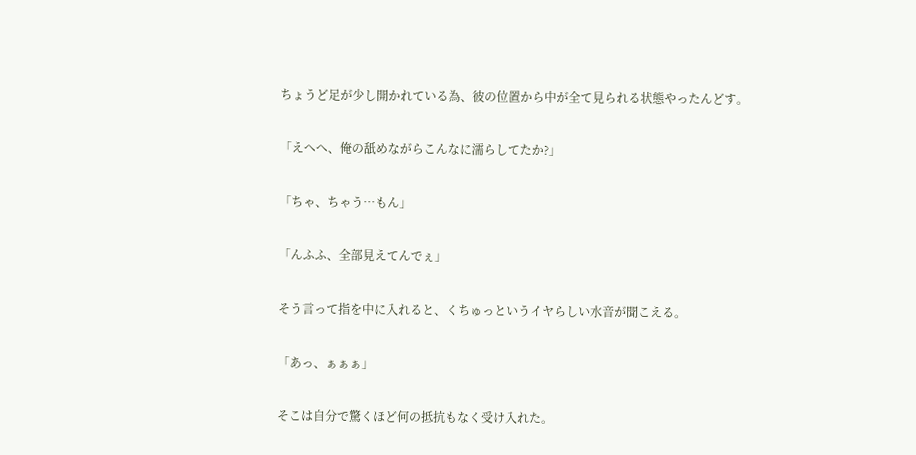ちょうど足が少し開かれている為、彼の位置から中が全て見られる状態やったんどす。

「えへへ、俺の舐めながらこんなに濡らしてたか?」

「ちゃ、ちゃう…もん」

「んふふ、全部見えてんでぇ」

そう言って指を中に入れると、くちゅっというイヤらしい水音が聞こえる。

「あっ、ぁぁぁ」

そこは自分で驚くほど何の抵抗もなく受け入れた。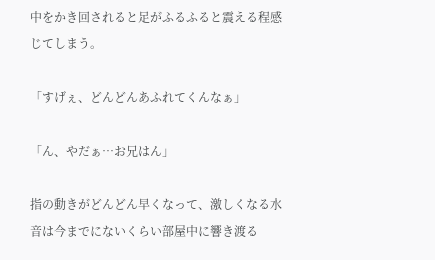中をかき回されると足がふるふると震える程感じてしまう。

「すげぇ、どんどんあふれてくんなぁ」

「ん、やだぁ…お兄はん」

指の動きがどんどん早くなって、激しくなる水音は今までにないくらい部屋中に響き渡る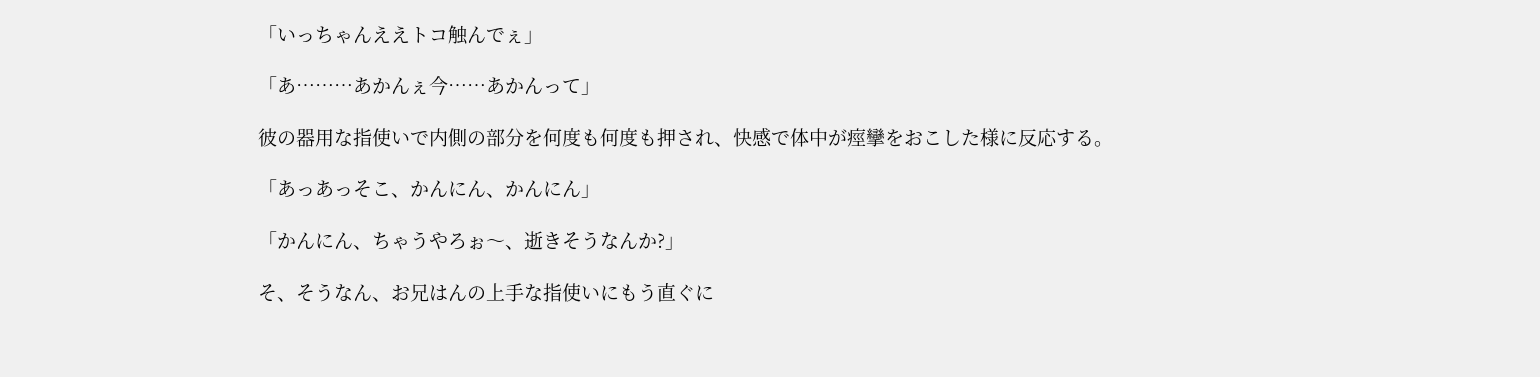「いっちゃんええトコ触んでぇ」

「あ………あかんぇ今……あかんって」

彼の器用な指使いで内側の部分を何度も何度も押され、快感で体中が痙攣をおこした様に反応する。

「あっあっそこ、かんにん、かんにん」

「かんにん、ちゃうやろぉ〜、逝きそうなんか?」

そ、そうなん、お兄はんの上手な指使いにもう直ぐに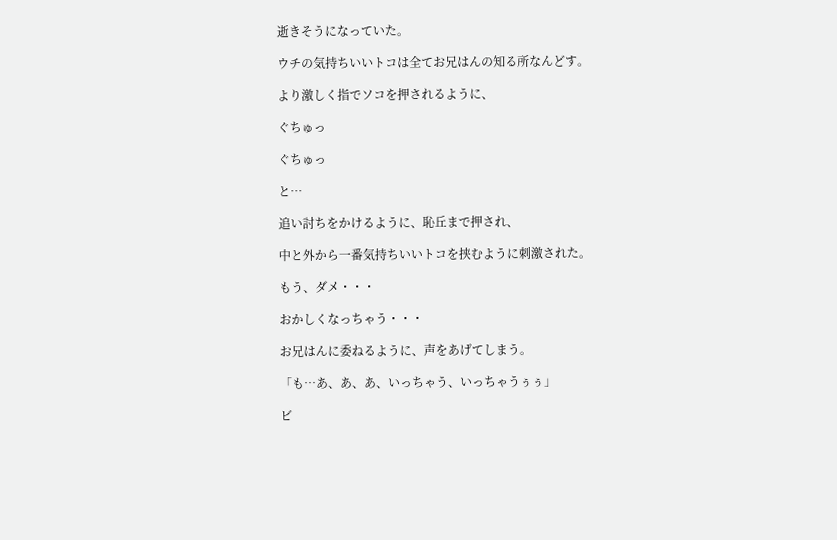逝きそうになっていた。

ウチの気持ちいいトコは全てお兄はんの知る所なんどす。

より激しく指でソコを押されるように、

ぐちゅっ

ぐちゅっ

と…

追い討ちをかけるように、恥丘まで押され、

中と外から一番気持ちいいトコを挟むように刺激された。

もう、ダメ・・・

おかしくなっちゃう・・・

お兄はんに委ねるように、声をあげてしまう。

「も…あ、あ、あ、いっちゃう、いっちゃうぅぅ」

ビ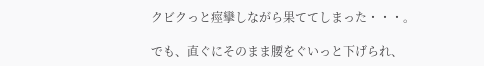クビクっと痙攣しながら果ててしまった・・・。

でも、直ぐにそのまま腰をぐいっと下げられ、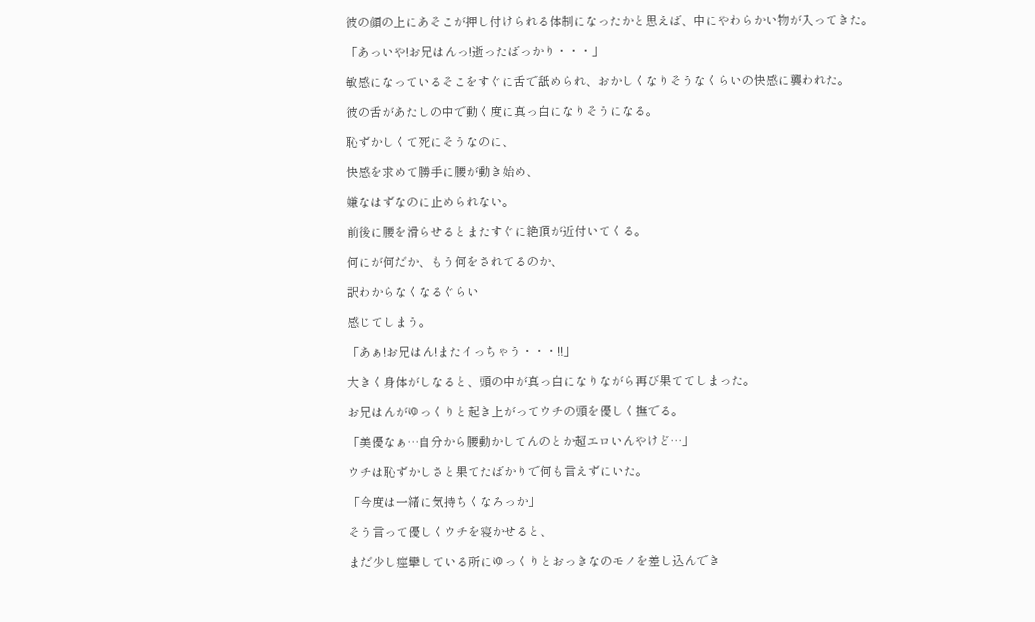彼の顔の上にあそこが押し付けられる体制になったかと思えば、中にやわらかい物が入ってきた。

「あっいや!お兄はんっ!逝ったばっかり・・・」

敏感になっているそこをすぐに舌で舐められ、おかしくなりそうなくらいの快感に襲われた。

彼の舌があたしの中で動く度に真っ白になりそうになる。

恥ずかしくて死にそうなのに、

快感を求めて勝手に腰が動き始め、

嫌なはずなのに止められない。

前後に腰を滑らせるとまたすぐに絶頂が近付いてくる。

何にが何だか、もう何をされてるのか、

訳わからなくなるぐらい

感じてしまう。

「あぁ!お兄はん!またイっちゃう・・・!!」

大きく身体がしなると、頭の中が真っ白になりながら再び果ててしまった。

お兄はんがゆっくりと起き上がってウチの頭を優しく撫でる。

「美優なぁ…自分から腰動かしてんのとか超エロいんやけど…」

ウチは恥ずかしさと果てたばかりで何も言えずにいた。

「今度は一緒に気持ちくなろっか」

そう言って優しくウチを寝かせると、

まだ少し痙攣している所にゆっくりとおっきなのモノを差し込んでき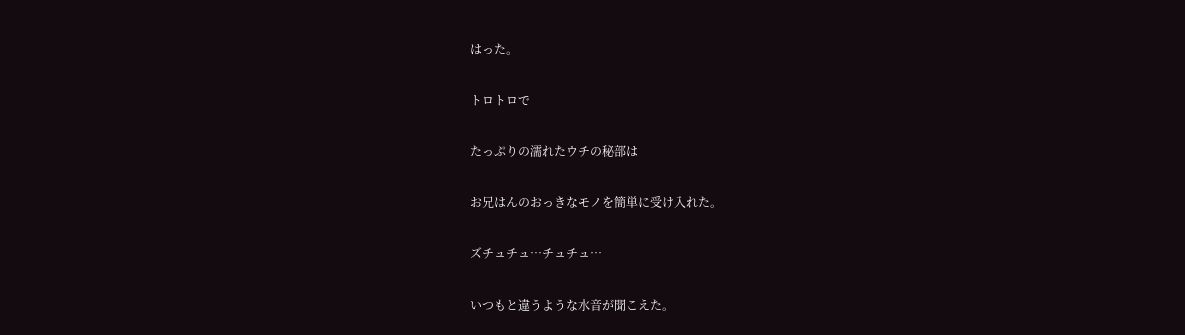はった。

トロトロで

たっぷりの濡れたウチの秘部は

お兄はんのおっきなモノを簡単に受け入れた。

ズチュチュ…チュチュ…

いつもと違うような水音が聞こえた。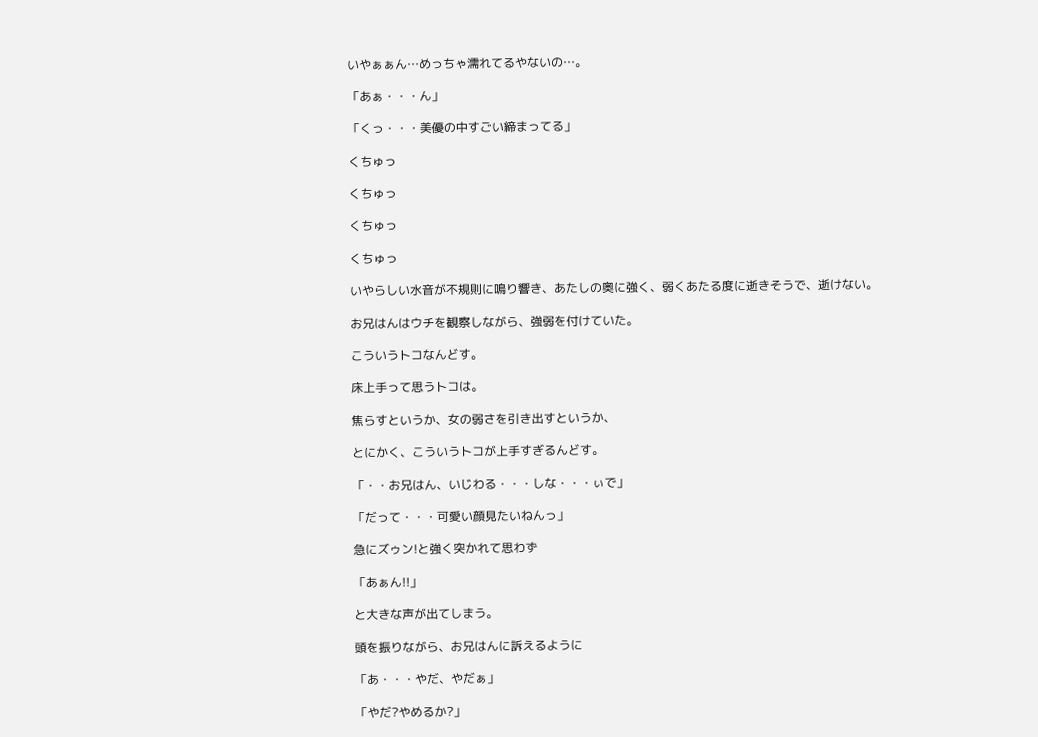いやぁぁん…めっちゃ濡れてるやないの…。

「あぁ・・・ん」

「くっ・・・美優の中すごい締まってる」

くちゅっ

くちゅっ

くちゅっ

くちゅっ

いやらしい水音が不規則に鳴り響き、あたしの奥に強く、弱くあたる度に逝きそうで、逝けない。

お兄はんはウチを観察しながら、強弱を付けていた。

こういうトコなんどす。

床上手って思うトコは。

焦らすというか、女の弱さを引き出すというか、

とにかく、こういうトコが上手すぎるんどす。

「・・お兄はん、いじわる・・・しな・・・ぃで」

「だって・・・可愛い顔見たいねんっ」

急にズゥン!と強く突かれて思わず

「あぁん!!」

と大きな声が出てしまう。

頭を振りながら、お兄はんに訴えるように

「あ・・・やだ、やだぁ」

「やだ?やめるか?」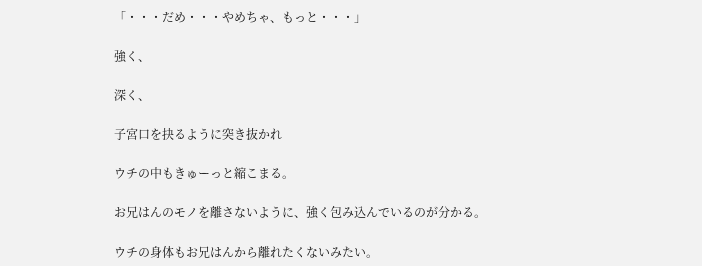「・・・だめ・・・やめちゃ、もっと・・・」

強く、

深く、

子宮口を抉るように突き抜かれ

ウチの中もきゅーっと縮こまる。

お兄はんのモノを離さないように、強く包み込んでいるのが分かる。

ウチの身体もお兄はんから離れたくないみたい。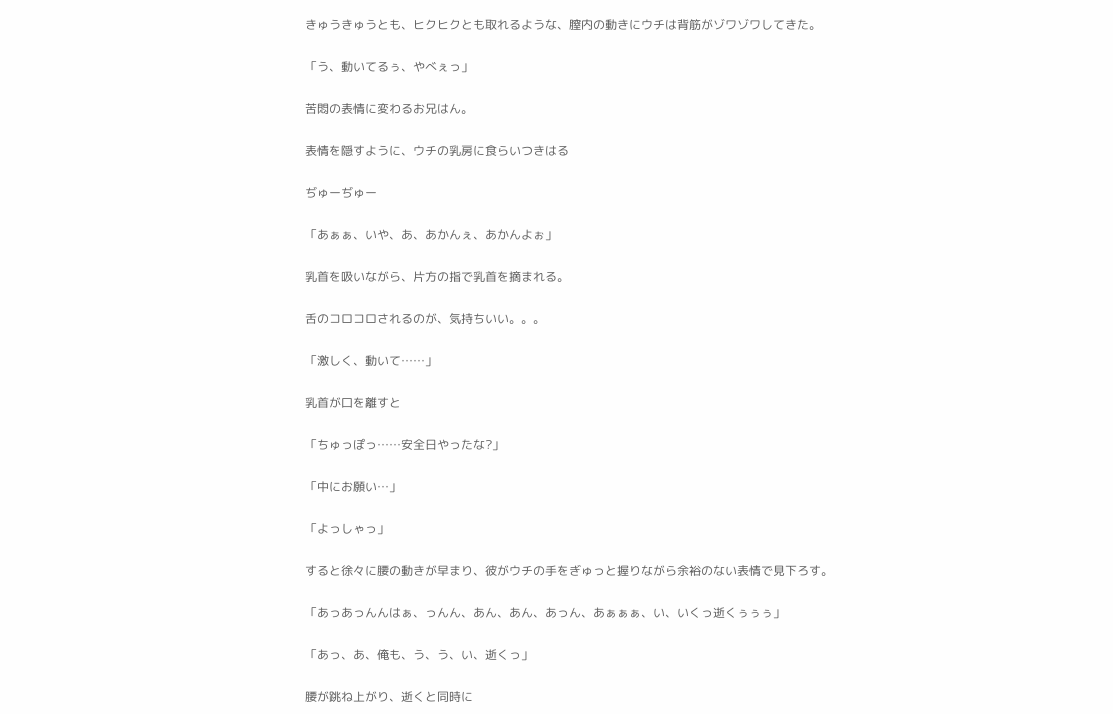きゅうきゅうとも、ヒクヒクとも取れるような、膣内の動きにウチは背筋がゾワゾワしてきた。

「う、動いてるぅ、やべぇっ」

苦悶の表情に変わるお兄はん。

表情を隠すように、ウチの乳房に食らいつきはる

ぢゅーぢゅー

「あぁぁ、いや、あ、あかんぇ、あかんよぉ」

乳首を吸いながら、片方の指で乳首を摘まれる。

舌のコロコロされるのが、気持ちいい。。。

「激しく、動いて……」

乳首が口を離すと

「ちゅっぽっ……安全日やったな?」

「中にお願い…」

「よっしゃっ」

すると徐々に腰の動きが早まり、彼がウチの手をぎゅっと握りながら余裕のない表情で見下ろす。

「あっあっんんはぁ、っんん、あん、あん、あっん、あぁぁぁ、い、いくっ逝くぅぅぅ」

「あっ、あ、俺も、う、う、い、逝くっ」

腰が跳ね上がり、逝くと同時に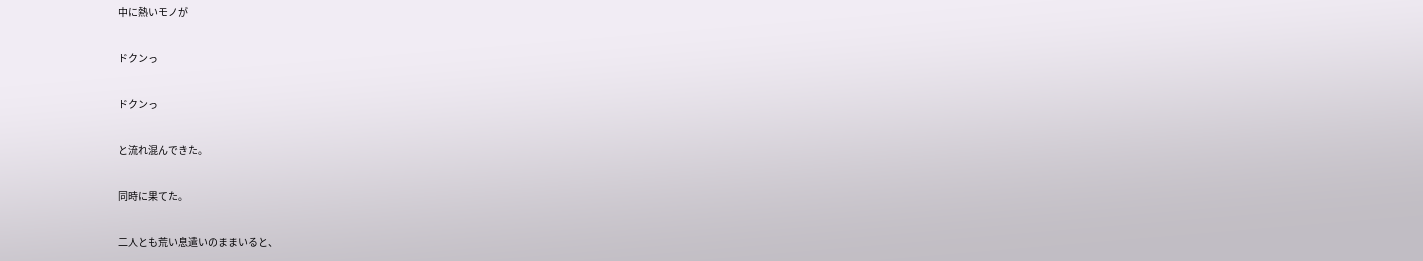中に熱いモノが

ドクンっ

ドクンっ

と流れ混んできた。

同時に果てた。

二人とも荒い息遣いのままいると、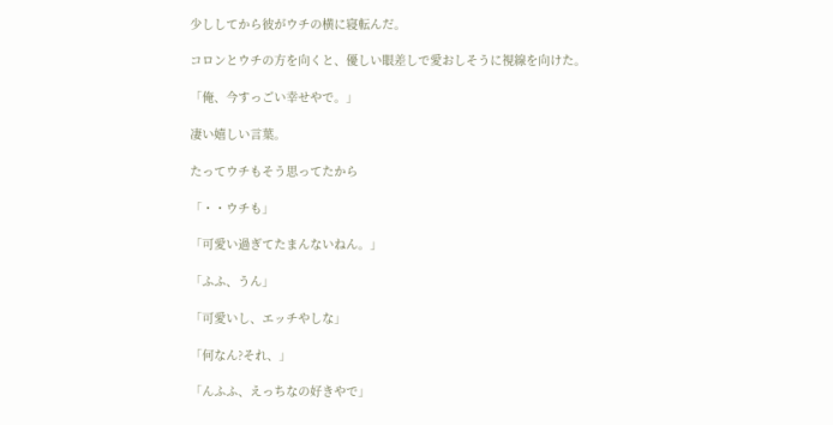少ししてから彼がウチの横に寝転んだ。

コロンとウチの方を向くと、優しい眼差しで愛おしそうに視線を向けた。

「俺、今すっごい幸せやで。」

凄い嬉しい言葉。

たってウチもそう思ってたから

「・・ウチも」

「可愛い過ぎてたまんないねん。」

「ふふ、うん」

「可愛いし、エッチやしな」

「何なん?それ、」

「んふふ、えっちなの好きやで」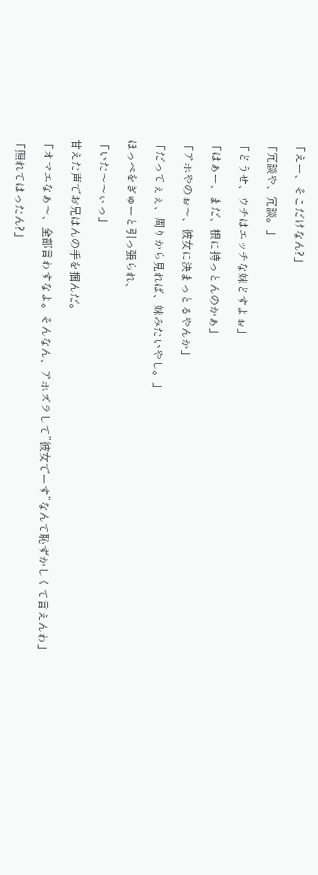「えー、そこだけなん?」

「冗談や、冗談。」

「どうせ、ウチはエッチな妹どすよぉ」

「はぁー、まだ、根に持っとんのかぁ」

「アホやのぉ〜、彼女に決まっとるやんか」

「だってぇぇ、周りから見れば、妹みたいやし。」

ほっぺをぎゅーと引っ張られ、

「いた〜〜ぃっ」

甘えた声でお兄はんの手を掴んだ。

「オマエなぁ〜、全部言わすなよ。そんなん、アホズラして”彼女でーす”なんて恥ずかしくて言えんわ」

「照れてはったん?」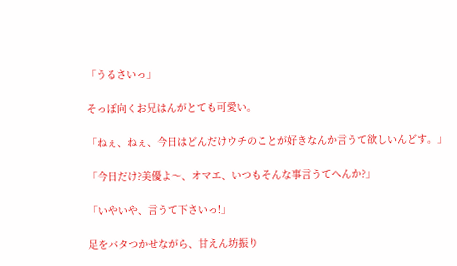「うるさいっ」

そっぽ向くお兄はんがとても可愛い。

「ねぇ、ねぇ、今日はどんだけウチのことが好きなんか言うて欲しいんどす。」

「今日だけ?美優よ〜、オマエ、いつもそんな事言うてへんか?」

「いやいや、言うて下さいっ!」

足をバタつかせながら、甘えん坊振り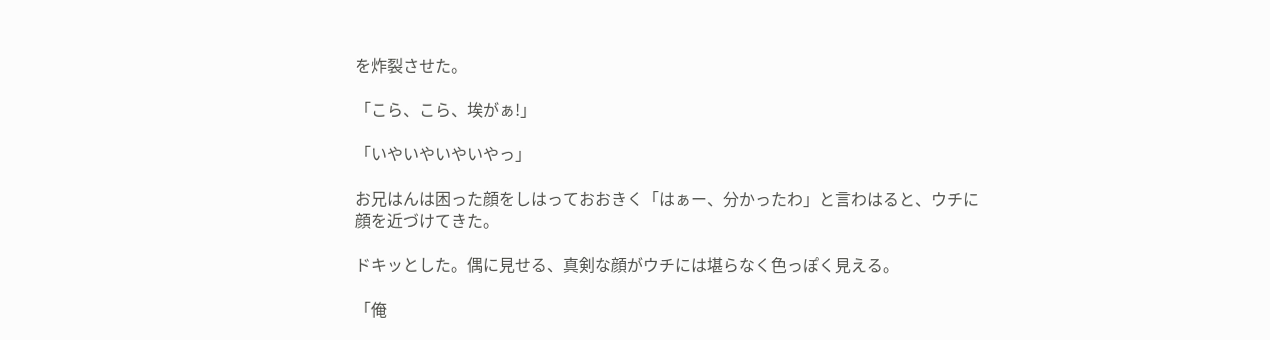を炸裂させた。

「こら、こら、埃がぁ!」

「いやいやいやいやっ」

お兄はんは困った顔をしはっておおきく「はぁー、分かったわ」と言わはると、ウチに顔を近づけてきた。

ドキッとした。偶に見せる、真剣な顔がウチには堪らなく色っぽく見える。

「俺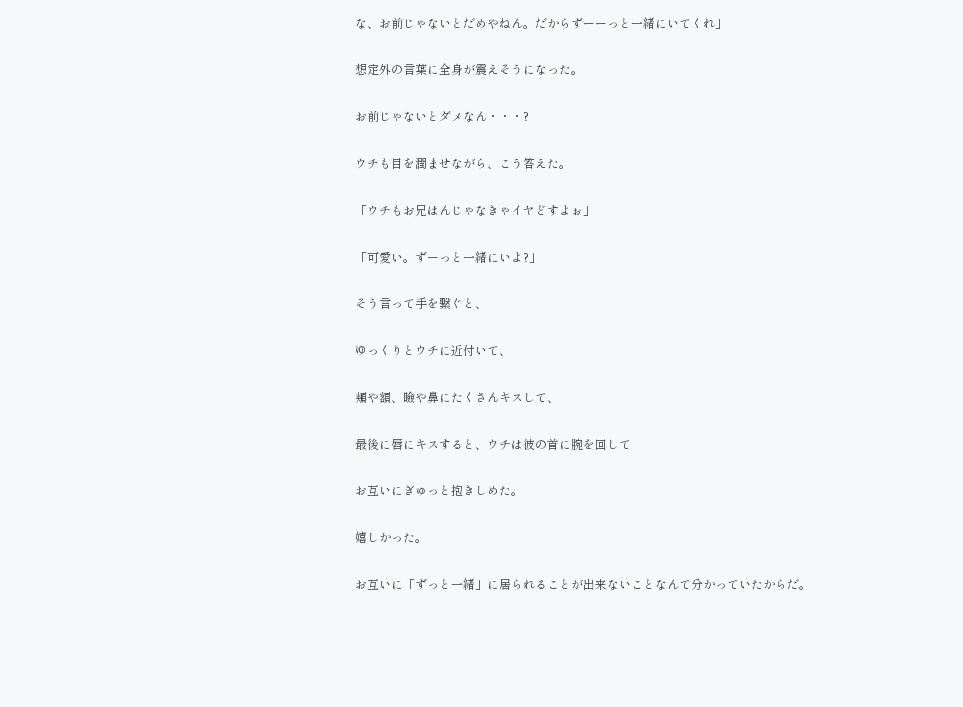な、お前じゃないとだめやねん。だからずーーっと一緒にいてくれ」

想定外の言葉に全身が震えそうになった。

お前じゃないとダメなん・・・?

ウチも目を潤ませながら、こう答えた。

「ウチもお兄はんじゃなきゃイヤどすよぉ」

「可愛い。ずーっと一緒にいよ?」

そう言って手を繋ぐと、

ゆっくりとウチに近付いて、

頬や額、瞼や鼻にたくさんキスして、

最後に唇にキスすると、ウチは彼の首に腕を回して

お互いにぎゅっと抱きしめた。

嬉しかった。

お互いに「ずっと一緒」に居られることが出来ないことなんて分かっていたからだ。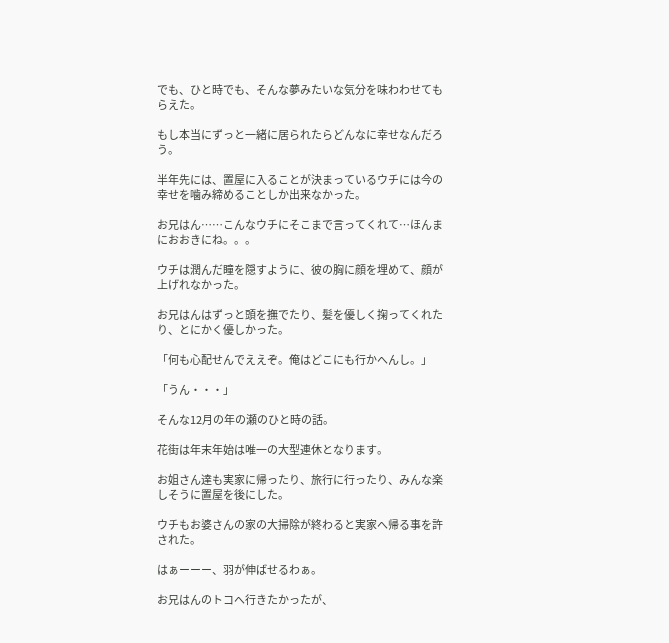でも、ひと時でも、そんな夢みたいな気分を味わわせてもらえた。

もし本当にずっと一緒に居られたらどんなに幸せなんだろう。

半年先には、置屋に入ることが決まっているウチには今の幸せを噛み締めることしか出来なかった。

お兄はん……こんなウチにそこまで言ってくれて…ほんまにおおきにね。。。

ウチは潤んだ瞳を隠すように、彼の胸に顔を埋めて、顔が上げれなかった。

お兄はんはずっと頭を撫でたり、髪を優しく掬ってくれたり、とにかく優しかった。

「何も心配せんでええぞ。俺はどこにも行かへんし。」

「うん・・・」

そんな12月の年の瀬のひと時の話。

花街は年末年始は唯一の大型連休となります。

お姐さん達も実家に帰ったり、旅行に行ったり、みんな楽しそうに置屋を後にした。

ウチもお婆さんの家の大掃除が終わると実家へ帰る事を許された。

はぁーーー、羽が伸ばせるわぁ。

お兄はんのトコへ行きたかったが、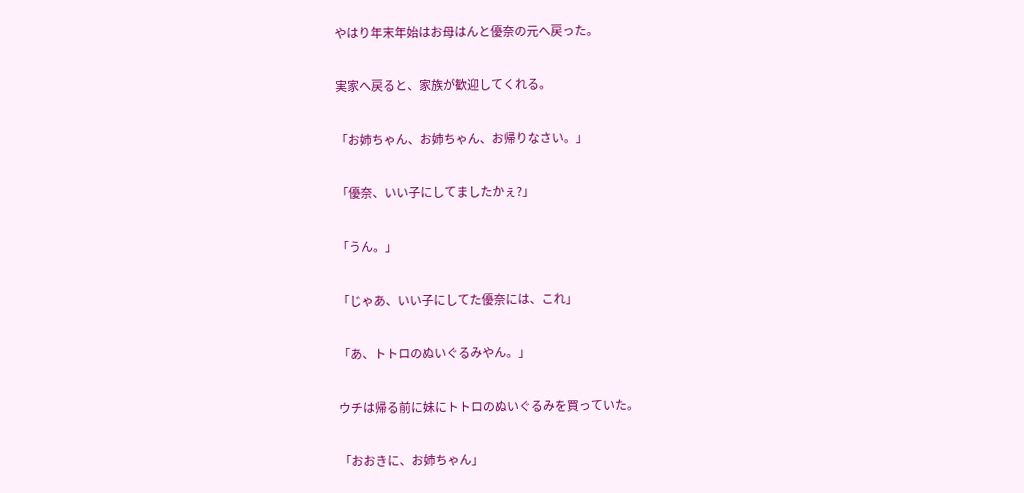やはり年末年始はお母はんと優奈の元へ戻った。

実家へ戻ると、家族が歓迎してくれる。

「お姉ちゃん、お姉ちゃん、お帰りなさい。」

「優奈、いい子にしてましたかぇ?」

「うん。」

「じゃあ、いい子にしてた優奈には、これ」

「あ、トトロのぬいぐるみやん。」

ウチは帰る前に妹にトトロのぬいぐるみを買っていた。

「おおきに、お姉ちゃん」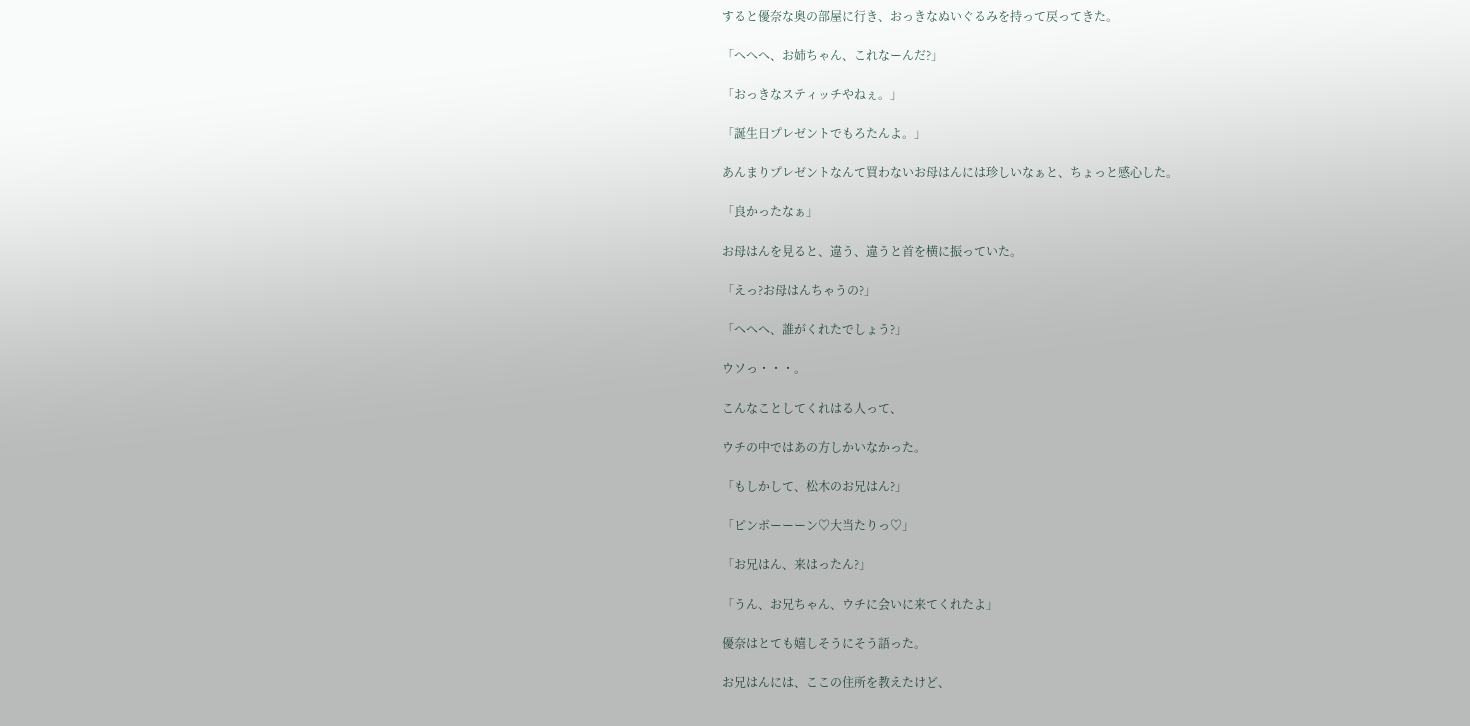すると優奈な奥の部屋に行き、おっきなぬいぐるみを持って戻ってきた。

「へへへ、お姉ちゃん、これなーんだ?」

「おっきなスティッチやねぇ。」

「誕生日プレゼントでもろたんよ。」

あんまりプレゼントなんて買わないお母はんには珍しいなぁと、ちょっと感心した。

「良かったなぁ」

お母はんを見ると、違う、違うと首を横に振っていた。

「えっ?お母はんちゃうの?」

「へへへ、誰がくれたでしょう?」

ウソっ・・・。

こんなことしてくれはる人って、

ウチの中ではあの方しかいなかった。

「もしかして、松木のお兄はん?」

「ピンポーーーン♡大当たりっ♡」

「お兄はん、来はったん?」

「うん、お兄ちゃん、ウチに会いに来てくれたよ」

優奈はとても嬉しそうにそう語った。

お兄はんには、ここの住所を教えたけど、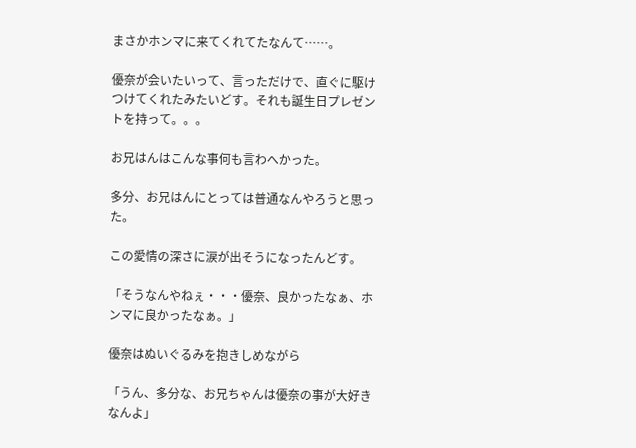まさかホンマに来てくれてたなんて……。

優奈が会いたいって、言っただけで、直ぐに駆けつけてくれたみたいどす。それも誕生日プレゼントを持って。。。

お兄はんはこんな事何も言わへかった。

多分、お兄はんにとっては普通なんやろうと思った。

この愛情の深さに涙が出そうになったんどす。

「そうなんやねぇ・・・優奈、良かったなぁ、ホンマに良かったなぁ。」

優奈はぬいぐるみを抱きしめながら

「うん、多分な、お兄ちゃんは優奈の事が大好きなんよ」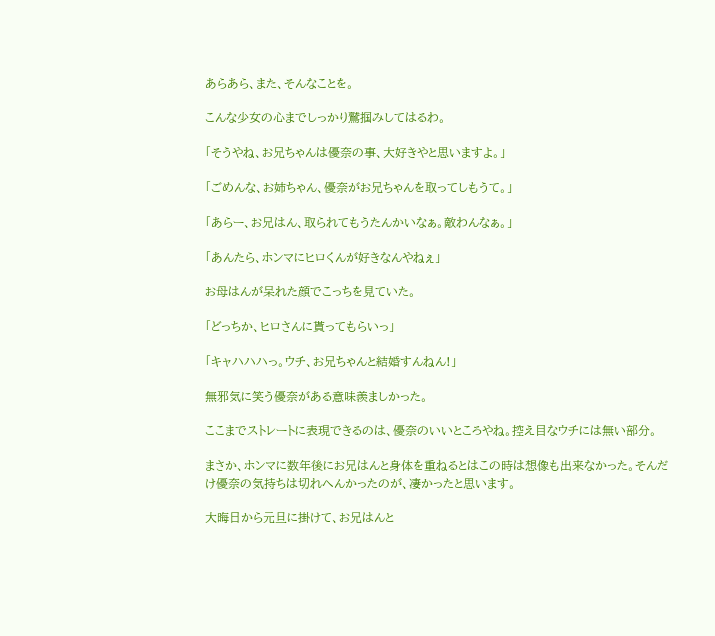あらあら、また、そんなことを。

こんな少女の心までしっかり鷲掴みしてはるわ。

「そうやね、お兄ちゃんは優奈の事、大好きやと思いますよ。」

「ごめんな、お姉ちゃん、優奈がお兄ちゃんを取ってしもうて。」

「あらー、お兄はん、取られてもうたんかいなぁ。敵わんなぁ。」

「あんたら、ホンマにヒロくんが好きなんやねぇ」

お母はんが呆れた顔でこっちを見ていた。

「どっちか、ヒロさんに貰ってもらいっ」

「キャハハハっ。ウチ、お兄ちゃんと結婚すんねん!」

無邪気に笑う優奈がある意味羨ましかった。

ここまでストレートに表現できるのは、優奈のいいところやね。控え目なウチには無い部分。

まさか、ホンマに数年後にお兄はんと身体を重ねるとはこの時は想像も出来なかった。そんだけ優奈の気持ちは切れへんかったのが、凄かったと思います。

大晦日から元旦に掛けて、お兄はんと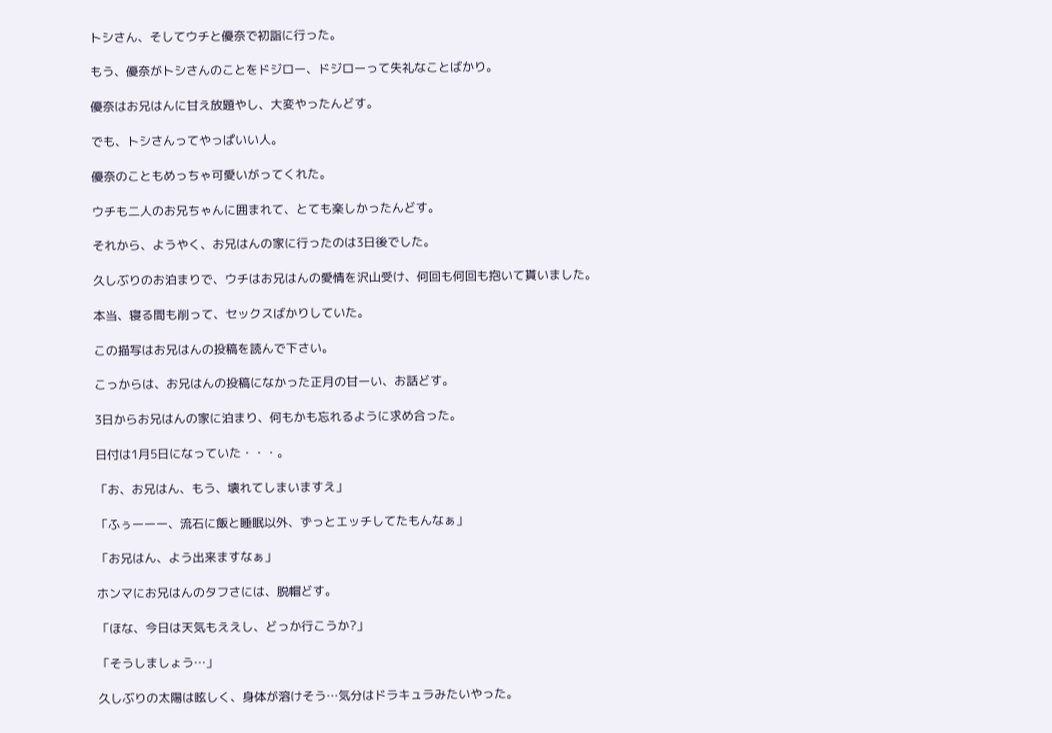トシさん、そしてウチと優奈で初詣に行った。

もう、優奈がトシさんのことをドジロー、ドジローって失礼なことばかり。

優奈はお兄はんに甘え放題やし、大変やったんどす。

でも、トシさんってやっぱいい人。

優奈のこともめっちゃ可愛いがってくれた。

ウチも二人のお兄ちゃんに囲まれて、とても楽しかったんどす。

それから、ようやく、お兄はんの家に行ったのは3日後でした。

久しぶりのお泊まりで、ウチはお兄はんの愛情を沢山受け、何回も何回も抱いて貰いました。

本当、寝る間も削って、セックスばかりしていた。

この描写はお兄はんの投稿を読んで下さい。

こっからは、お兄はんの投稿になかった正月の甘ーい、お話どす。

3日からお兄はんの家に泊まり、何もかも忘れるように求め合った。

日付は1月5日になっていた・・・。

「お、お兄はん、もう、壊れてしまいますえ」

「ふぅーーー、流石に飯と睡眠以外、ずっとエッチしてたもんなぁ」

「お兄はん、よう出来ますなぁ」

ホンマにお兄はんのタフさには、脱帽どす。

「ほな、今日は天気もええし、どっか行こうか?」

「そうしましょう…」

久しぶりの太陽は眩しく、身体が溶けそう…気分はドラキュラみたいやった。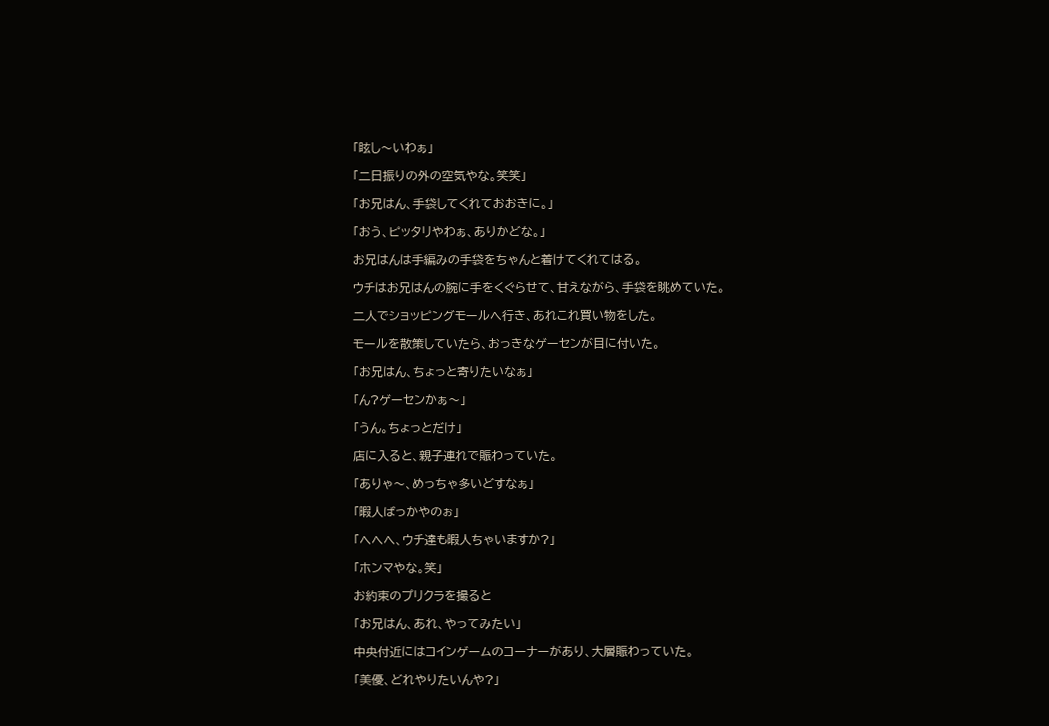「眩し〜いわぁ」

「二日振りの外の空気やな。笑笑」

「お兄はん、手袋してくれておおきに。」

「おう、ピッタリやわぁ、ありかどな。」

お兄はんは手編みの手袋をちゃんと着けてくれてはる。

ウチはお兄はんの腕に手をくぐらせて、甘えながら、手袋を眺めていた。

二人でショッピングモールへ行き、あれこれ買い物をした。

モールを散策していたら、おっきなゲーセンが目に付いた。

「お兄はん、ちょっと寄りたいなぁ」

「ん?ゲーセンかぁ〜」

「うん。ちょっとだけ」

店に入ると、親子連れで賑わっていた。

「ありゃ〜、めっちゃ多いどすなぁ」

「暇人ばっかやのぉ」

「へへへ、ウチ達も暇人ちゃいますか?」

「ホンマやな。笑」

お約束のプリクラを撮ると

「お兄はん、あれ、やってみたい」

中央付近にはコインゲームのコーナーがあり、大層賑わっていた。

「美優、どれやりたいんや?」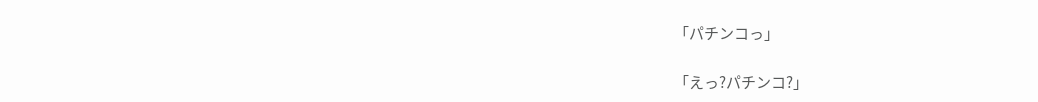「パチンコっ」

「えっ?パチンコ?」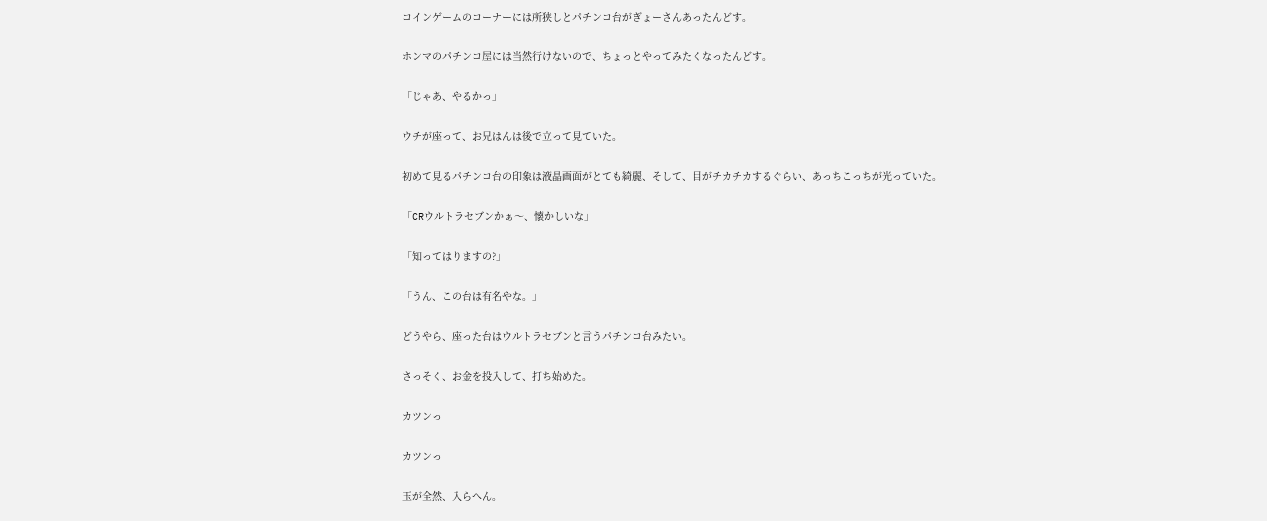コインゲームのコーナーには所狭しとパチンコ台がぎょーさんあったんどす。

ホンマのパチンコ屋には当然行けないので、ちょっとやってみたくなったんどす。

「じゃあ、やるかっ」

ウチが座って、お兄はんは後で立って見ていた。

初めて見るパチンコ台の印象は液晶画面がとても綺麗、そして、目がチカチカするぐらい、あっちこっちが光っていた。

「CRウルトラセブンかぁ〜、懐かしいな」

「知ってはりますの?」

「うん、この台は有名やな。」

どうやら、座った台はウルトラセブンと言うパチンコ台みたい。

さっそく、お金を投入して、打ち始めた。

カツンっ

カツンっ

玉が全然、入らへん。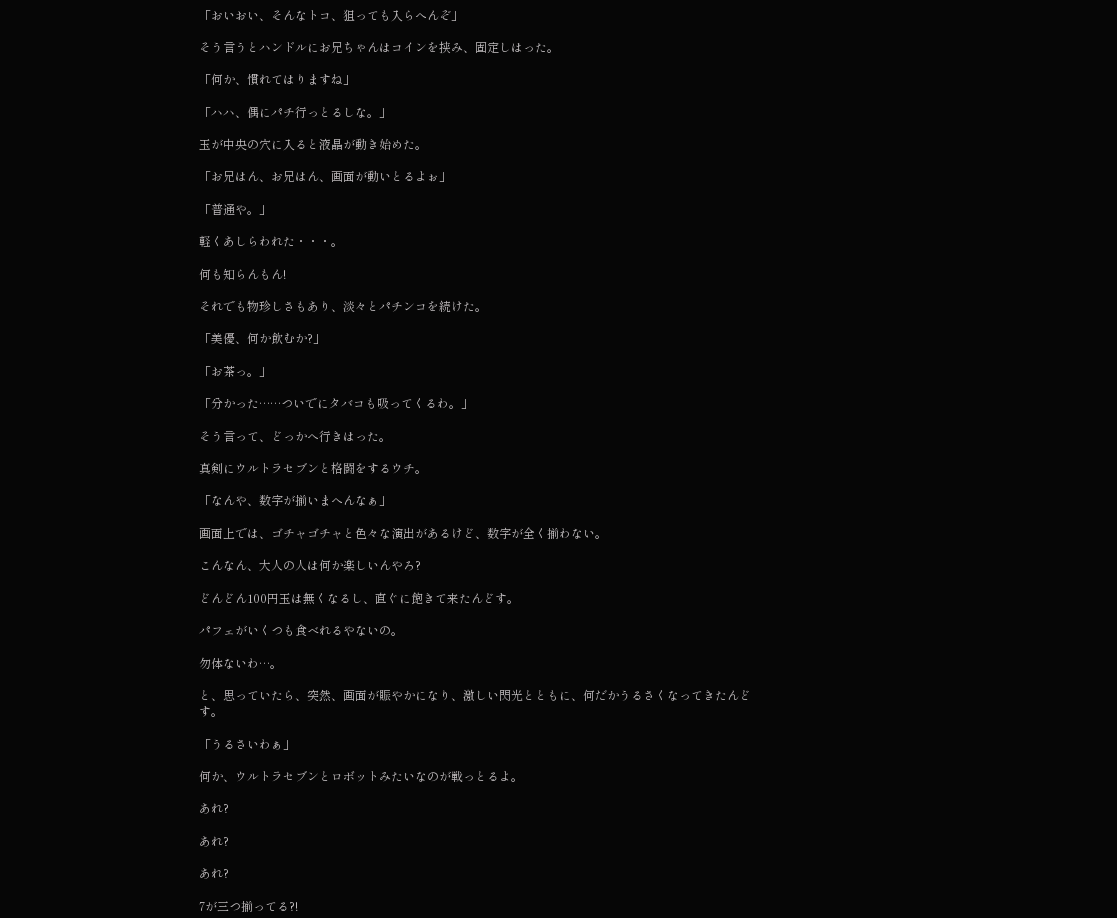「おいおい、そんなトコ、狙っても入らへんぞ」

そう言うとハンドルにお兄ちゃんはコインを挟み、固定しはった。

「何か、慣れてはりますね」

「ハハ、偶にパチ行っとるしな。」

玉が中央の穴に入ると液晶が動き始めた。

「お兄はん、お兄はん、画面が動いとるよぉ」

「普通や。」

軽くあしらわれた・・・。

何も知らんもん!

それでも物珍しさもあり、淡々とパチンコを続けた。

「美優、何か飲むか?」

「お茶っ。」

「分かった……ついでにタバコも吸ってくるわ。」

そう言って、どっかへ行きはった。

真剣にウルトラセブンと格闘をするウチ。

「なんや、数字が揃いまへんなぁ」

画面上では、ゴチャゴチャと色々な演出があるけど、数字が全く揃わない。

こんなん、大人の人は何か楽しいんやろ?

どんどん100円玉は無くなるし、直ぐに飽きて来たんどす。

パフェがいくつも食べれるやないの。

勿体ないわ…。

と、思っていたら、突然、画面が賑やかになり、激しい閃光とともに、何だかうるさくなってきたんどす。

「うるさいわぁ」

何か、ウルトラセブンとロボットみたいなのが戦っとるよ。

あれ?

あれ?

あれ?

7が三つ揃ってる?!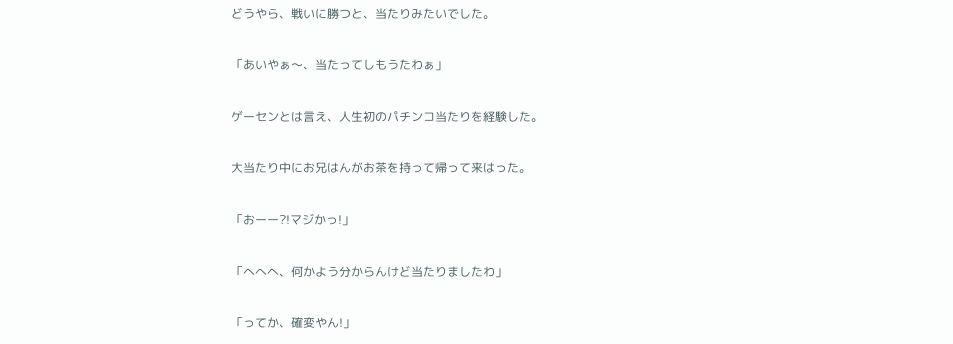どうやら、戦いに勝つと、当たりみたいでした。

「あいやぁ〜、当たってしもうたわぁ」

ゲーセンとは言え、人生初のパチンコ当たりを経験した。

大当たり中にお兄はんがお茶を持って帰って来はった。

「おーー?!マジかっ!」

「へへへ、何かよう分からんけど当たりましたわ」

「ってか、確変やん!」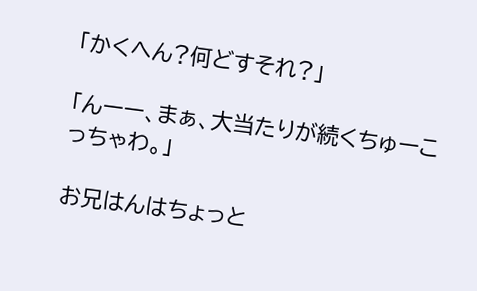「かくへん?何どすそれ?」

「んーー、まぁ、大当たりが続くちゅーこっちゃわ。」

お兄はんはちょっと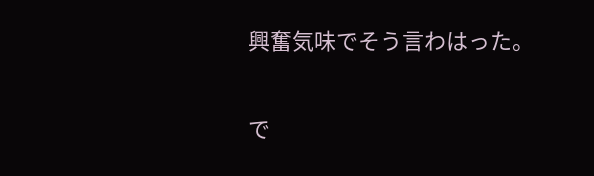興奮気味でそう言わはった。

で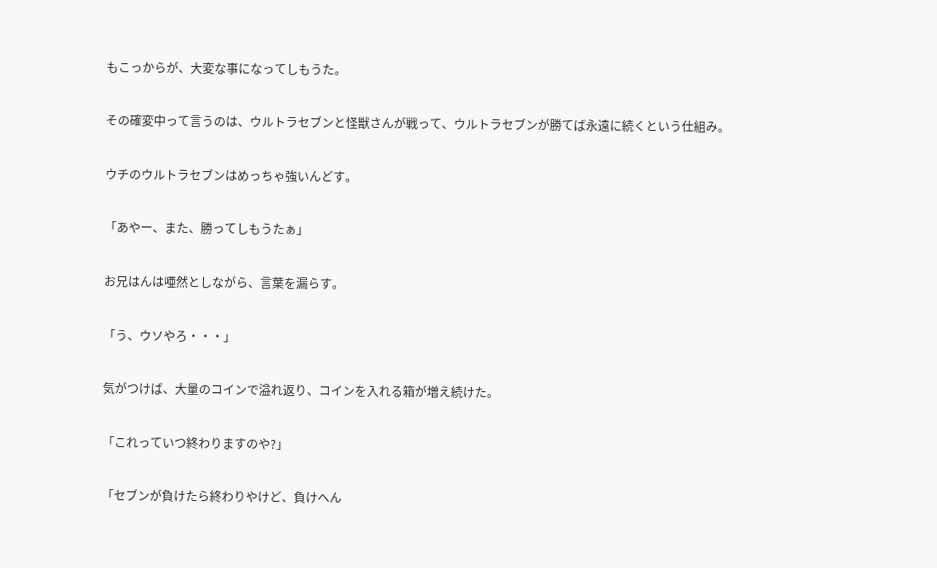もこっからが、大変な事になってしもうた。

その確変中って言うのは、ウルトラセブンと怪獣さんが戦って、ウルトラセブンが勝てば永遠に続くという仕組み。

ウチのウルトラセブンはめっちゃ強いんどす。

「あやー、また、勝ってしもうたぁ」

お兄はんは唖然としながら、言葉を漏らす。

「う、ウソやろ・・・」

気がつけば、大量のコインで溢れ返り、コインを入れる箱が増え続けた。

「これっていつ終わりますのや?」

「セブンが負けたら終わりやけど、負けへん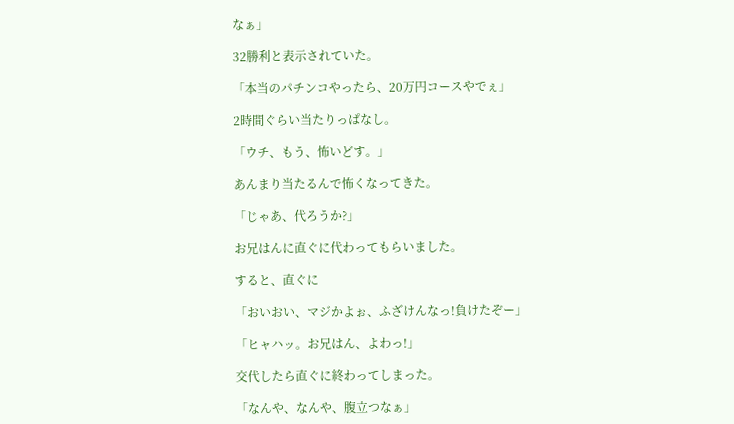なぁ」

32勝利と表示されていた。

「本当のパチンコやったら、20万円コースやでぇ」

2時間ぐらい当たりっぱなし。

「ウチ、もう、怖いどす。」

あんまり当たるんで怖くなってきた。

「じゃあ、代ろうか?」

お兄はんに直ぐに代わってもらいました。

すると、直ぐに

「おいおい、マジかよぉ、ふざけんなっ!負けたぞー」

「ヒャハッ。お兄はん、よわっ!」

交代したら直ぐに終わってしまった。

「なんや、なんや、腹立つなぁ」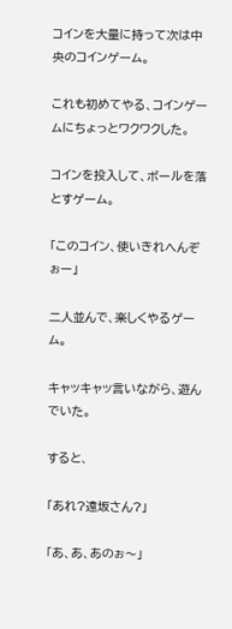コインを大量に持って次は中央のコインゲーム。

これも初めてやる、コインゲームにちょっとワクワクした。

コインを投入して、ボールを落とすゲーム。

「このコイン、使いきれへんぞぉー」

二人並んで、楽しくやるゲーム。

キャッキャッ言いながら、遊んでいた。

すると、

「あれ?遠坂さん?」

「あ、あ、あのぉ〜」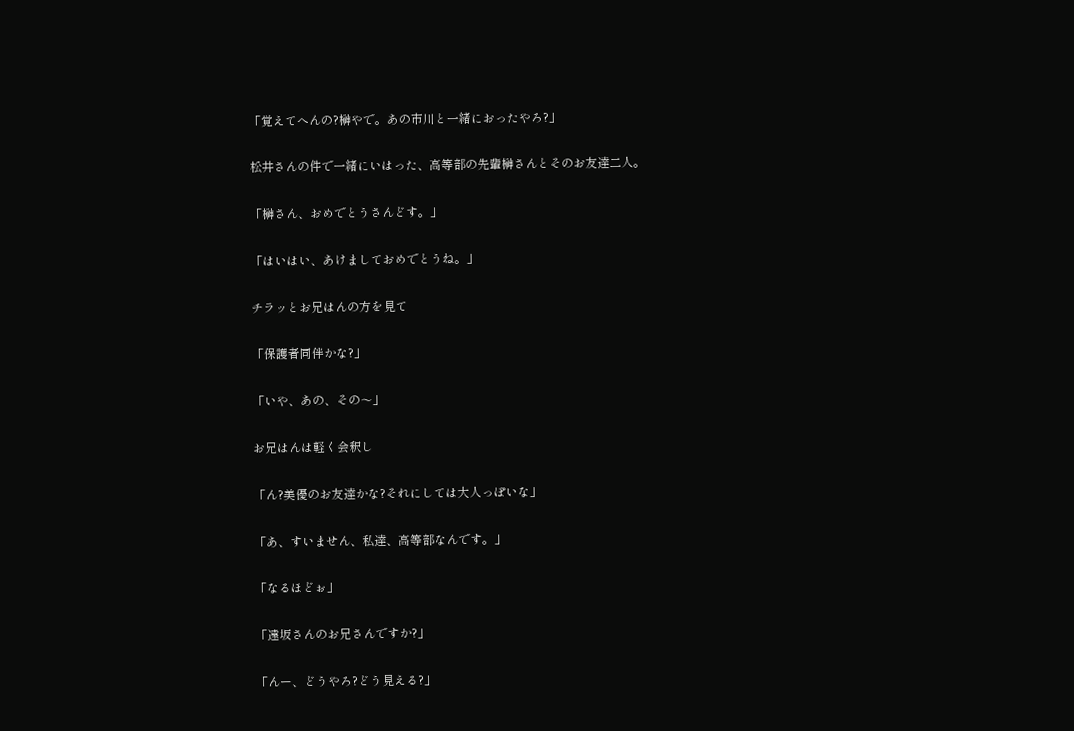「覚えてへんの?榊やで。あの市川と一緒におったやろ?」

松井さんの件で一緒にいはった、高等部の先輩榊さんとそのお友達二人。

「榊さん、おめでとうさんどす。」

「はいはい、あけましておめでとうね。」

チラッとお兄はんの方を見て

「保護者同伴かな?」

「いや、あの、その〜」

お兄はんは軽く会釈し

「ん?美優のお友達かな?それにしては大人っぽいな」

「あ、すいません、私達、高等部なんです。」

「なるほどぉ」

「遠坂さんのお兄さんですか?」

「んー、どうやろ?どう見える?」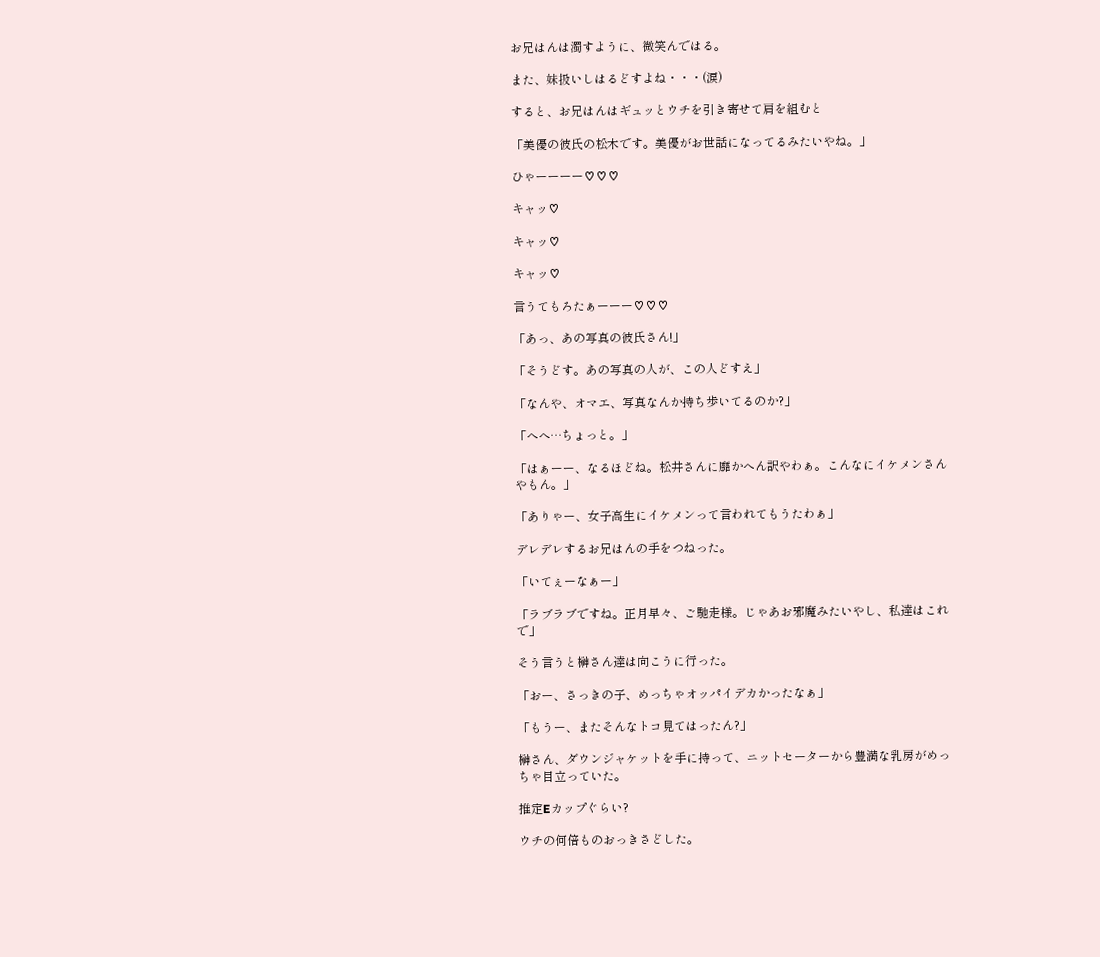お兄はんは濁すように、微笑んではる。

また、妹扱いしはるどすよね・・・(涙)

すると、お兄はんはギュッとウチを引き寄せて肩を組むと

「美優の彼氏の松木です。美優がお世話になってるみたいやね。」

ひゃーーーー♡♡♡

キャッ♡

キャッ♡

キャッ♡

言うてもろたぁーーー♡♡♡

「あっ、あの写真の彼氏さん!」

「そうどす。あの写真の人が、この人どすえ」

「なんや、オマエ、写真なんか持ち歩いてるのか?」

「へへ…ちょっと。」

「はぁーー、なるほどね。松井さんに靡かへん訳やわぁ。こんなにイケメンさんやもん。」

「ありゃー、女子高生にイケメンって言われてもうたわぁ」

デレデレするお兄はんの手をつねった。

「いてぇーなぁー」

「ラブラブですね。正月早々、ご馳走様。じゃあお邪魔みたいやし、私達はこれで」

そう言うと榊さん達は向こうに行った。

「おー、さっきの子、めっちゃオッパイデカかったなぁ」

「もうー、またそんなトコ見てはったん?」

榊さん、ダウンジャケットを手に持って、ニットセーターから豊満な乳房がめっちゃ目立っていた。

推定Eカップぐらい?

ウチの何倍ものおっきさどした。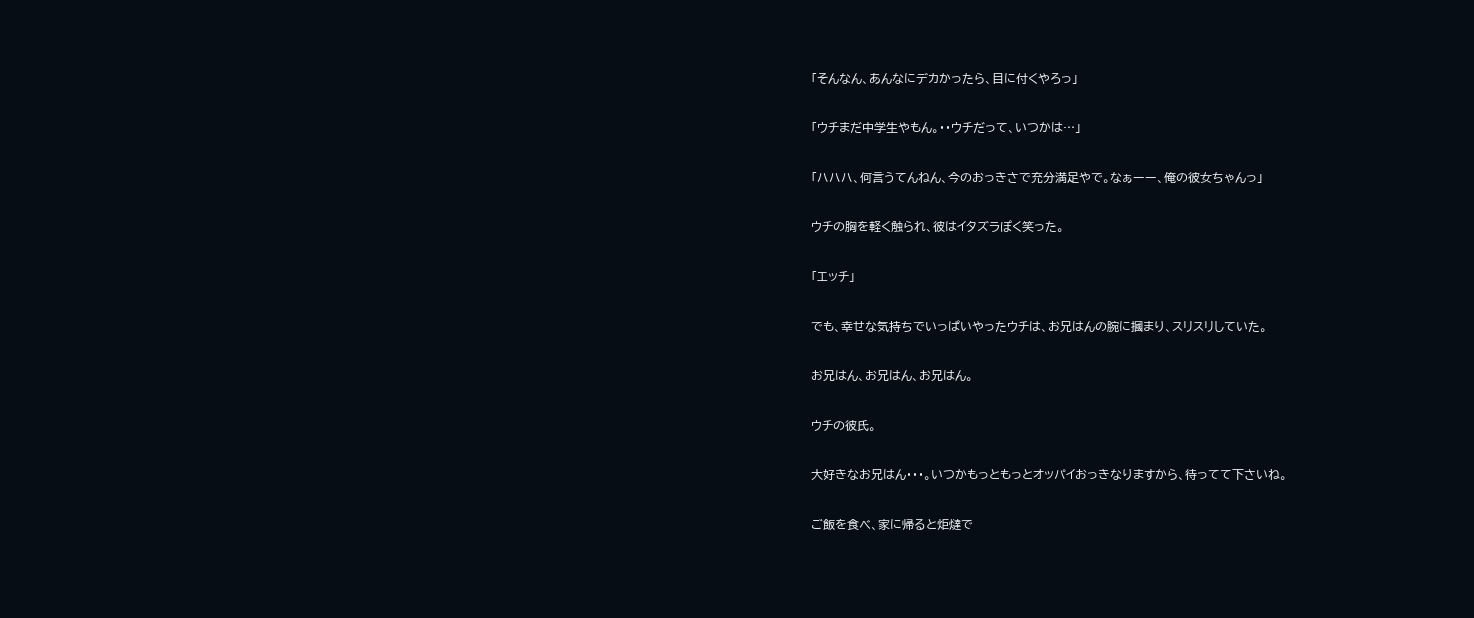「そんなん、あんなにデカかったら、目に付くやろっ」

「ウチまだ中学生やもん。・・ウチだって、いつかは…」

「ハハハ、何言うてんねん、今のおっきさで充分満足やで。なぁーー、俺の彼女ちゃんっ」

ウチの胸を軽く触られ、彼はイタズラぽく笑った。

「エッチ」

でも、幸せな気持ちでいっぱいやったウチは、お兄はんの腕に摑まり、スリスリしていた。

お兄はん、お兄はん、お兄はん。

ウチの彼氏。

大好きなお兄はん・・・。いつかもっともっとオッパイおっきなりますから、待ってて下さいね。

ご飯を食べ、家に帰ると炬燵で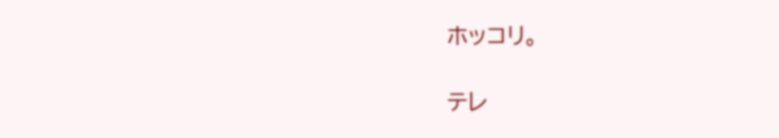ホッコリ。

テレ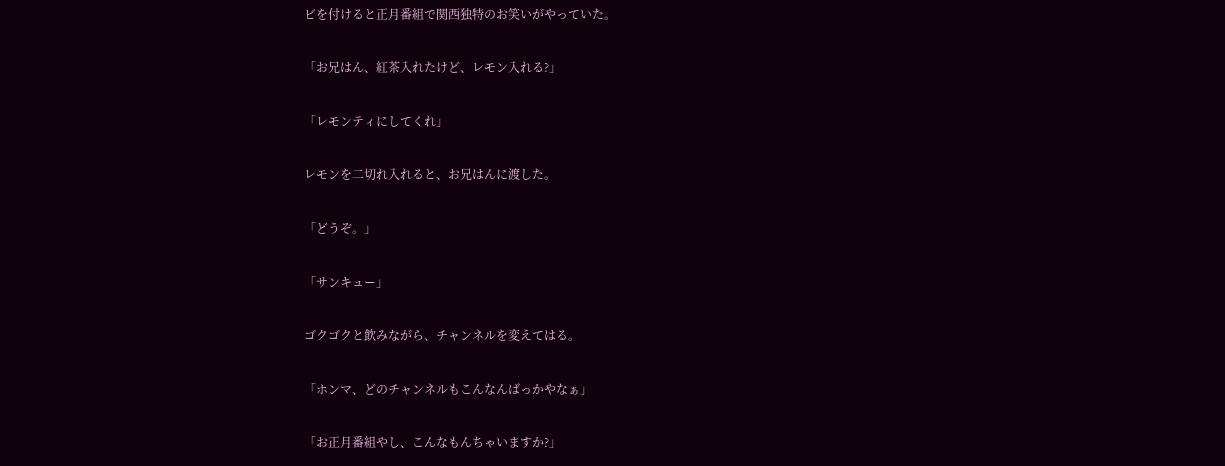ビを付けると正月番組で関西独特のお笑いがやっていた。

「お兄はん、紅茶入れたけど、レモン入れる?」

「レモンティにしてくれ」

レモンを二切れ入れると、お兄はんに渡した。

「どうぞ。」

「サンキュー」

ゴクゴクと飲みながら、チャンネルを変えてはる。

「ホンマ、どのチャンネルもこんなんばっかやなぁ」

「お正月番組やし、こんなもんちゃいますか?」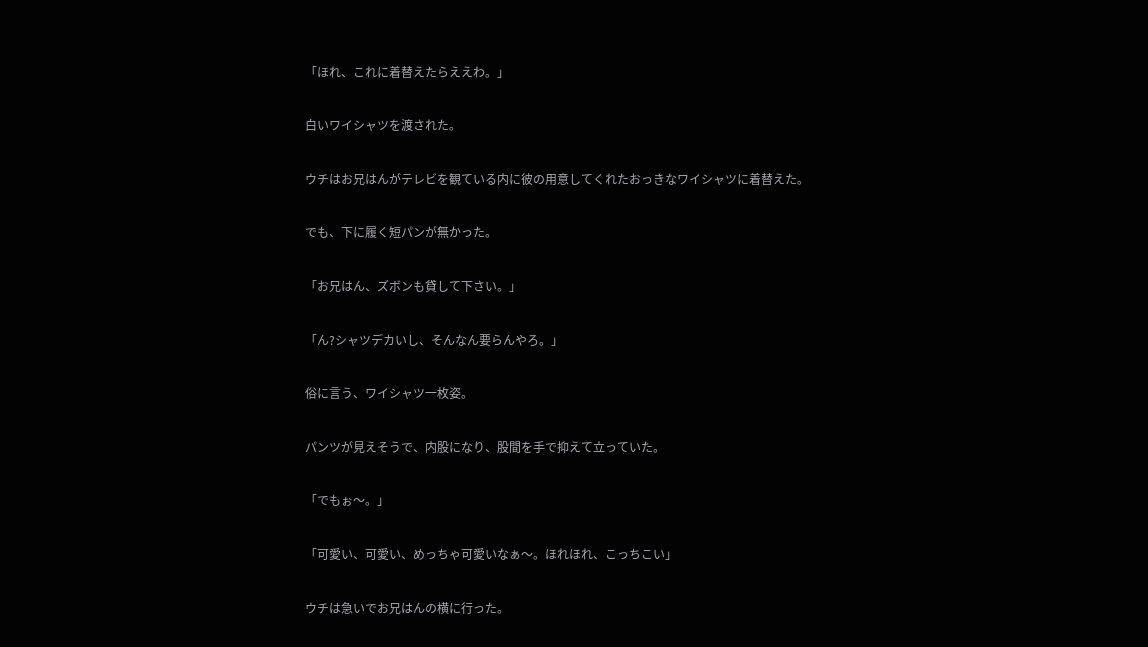「ほれ、これに着替えたらええわ。」

白いワイシャツを渡された。

ウチはお兄はんがテレビを観ている内に彼の用意してくれたおっきなワイシャツに着替えた。

でも、下に履く短パンが無かった。

「お兄はん、ズボンも貸して下さい。」

「ん?シャツデカいし、そんなん要らんやろ。」

俗に言う、ワイシャツ一枚姿。

パンツが見えそうで、内股になり、股間を手で抑えて立っていた。

「でもぉ〜。」

「可愛い、可愛い、めっちゃ可愛いなぁ〜。ほれほれ、こっちこい」

ウチは急いでお兄はんの横に行った。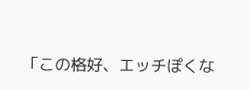「この格好、エッチぽくな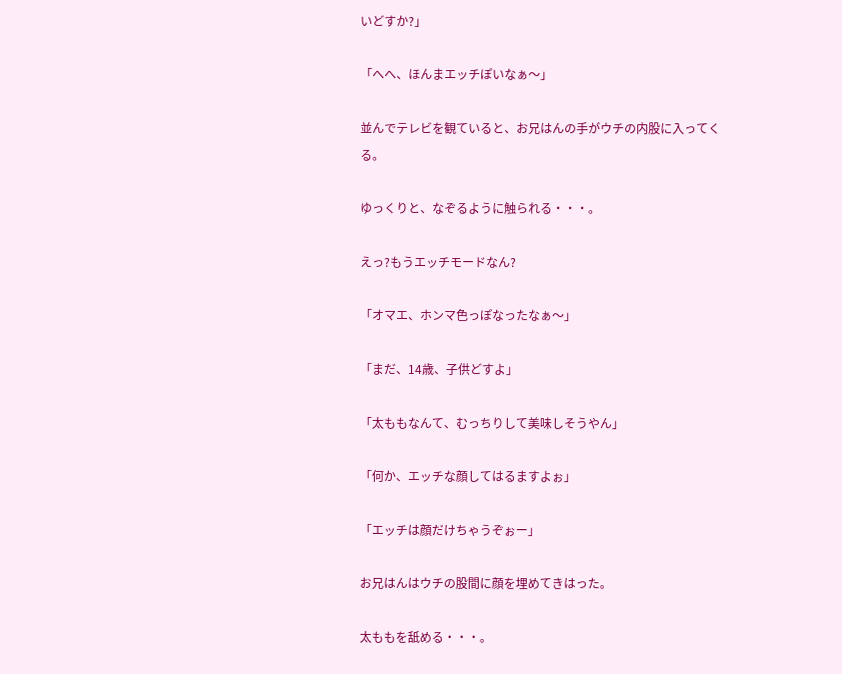いどすか?」

「へへ、ほんまエッチぽいなぁ〜」

並んでテレビを観ていると、お兄はんの手がウチの内股に入ってくる。

ゆっくりと、なぞるように触られる・・・。

えっ?もうエッチモードなん?

「オマエ、ホンマ色っぽなったなぁ〜」

「まだ、14歳、子供どすよ」

「太ももなんて、むっちりして美味しそうやん」

「何か、エッチな顔してはるますよぉ」

「エッチは顔だけちゃうぞぉー」

お兄はんはウチの股間に顔を埋めてきはった。

太ももを舐める・・・。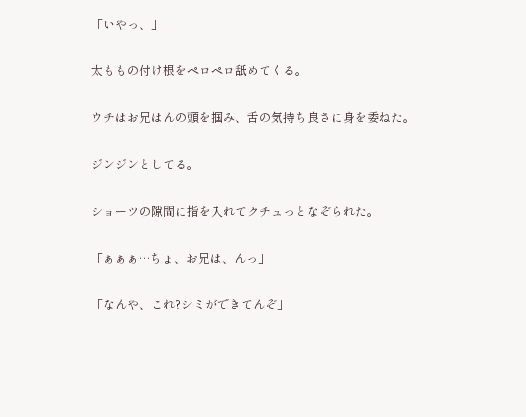「いやっ、」

太ももの付け根をペロペロ舐めてくる。

ウチはお兄はんの頭を掴み、舌の気持ち良さに身を委ねた。

ジンジンとしてる。

ショーツの隙間に指を入れてクチュっとなぞられた。

「ぁぁぁ…ちょ、お兄は、んっ」

「なんや、これ?シミができてんぞ」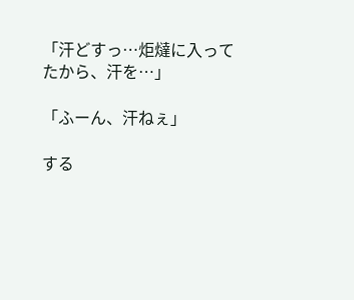「汗どすっ…炬燵に入ってたから、汗を…」

「ふーん、汗ねぇ」

する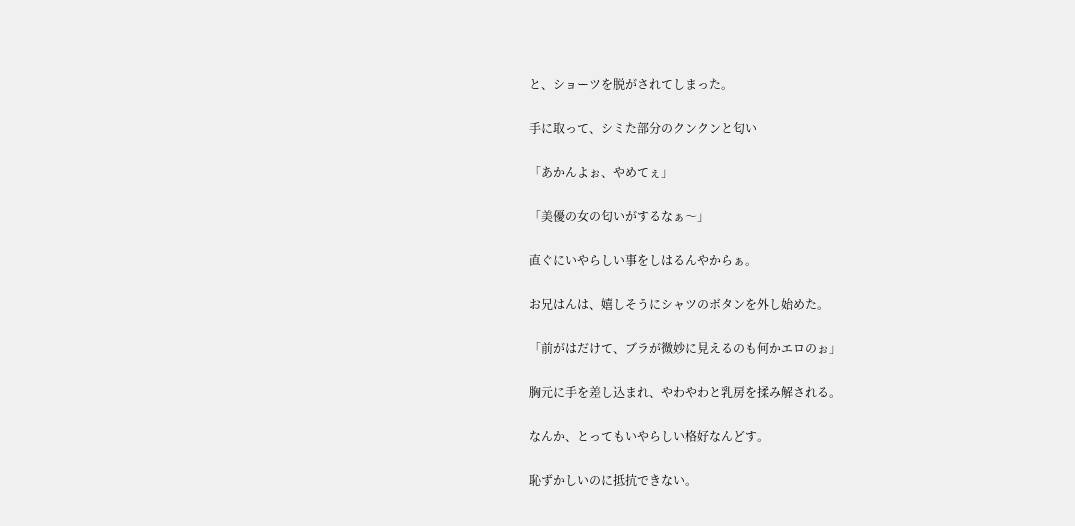と、ショーツを脱がされてしまった。

手に取って、シミた部分のクンクンと匂い

「あかんよぉ、やめてぇ」

「美優の女の匂いがするなぁ〜」

直ぐにいやらしい事をしはるんやからぁ。

お兄はんは、嬉しそうにシャツのボタンを外し始めた。

「前がはだけて、ブラが微妙に見えるのも何かエロのぉ」

胸元に手を差し込まれ、やわやわと乳房を揉み解される。

なんか、とってもいやらしい格好なんどす。

恥ずかしいのに抵抗できない。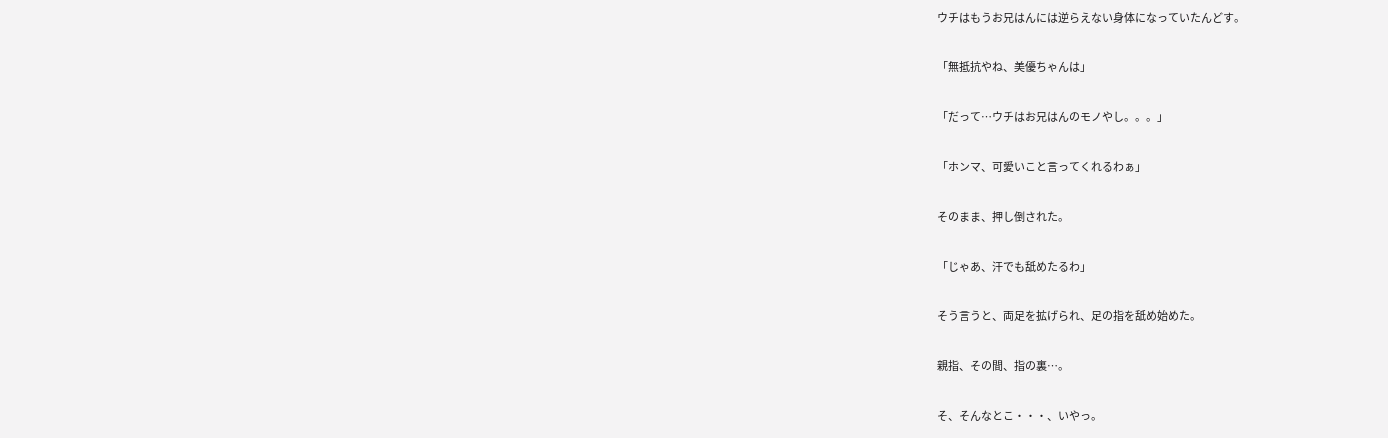ウチはもうお兄はんには逆らえない身体になっていたんどす。

「無抵抗やね、美優ちゃんは」

「だって…ウチはお兄はんのモノやし。。。」

「ホンマ、可愛いこと言ってくれるわぁ」

そのまま、押し倒された。

「じゃあ、汗でも舐めたるわ」

そう言うと、両足を拡げられ、足の指を舐め始めた。

親指、その間、指の裏…。

そ、そんなとこ・・・、いやっ。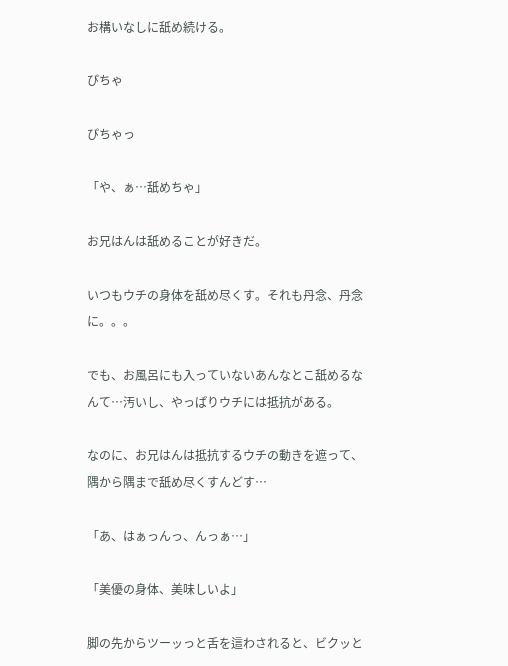お構いなしに舐め続ける。

ぴちゃ

ぴちゃっ

「や、ぁ…舐めちゃ」

お兄はんは舐めることが好きだ。

いつもウチの身体を舐め尽くす。それも丹念、丹念に。。。

でも、お風呂にも入っていないあんなとこ舐めるなんて…汚いし、やっぱりウチには抵抗がある。

なのに、お兄はんは抵抗するウチの動きを遮って、隅から隅まで舐め尽くすんどす…

「あ、はぁっんっ、んっぁ…」

「美優の身体、美味しいよ」

脚の先からツーッっと舌を這わされると、ビクッと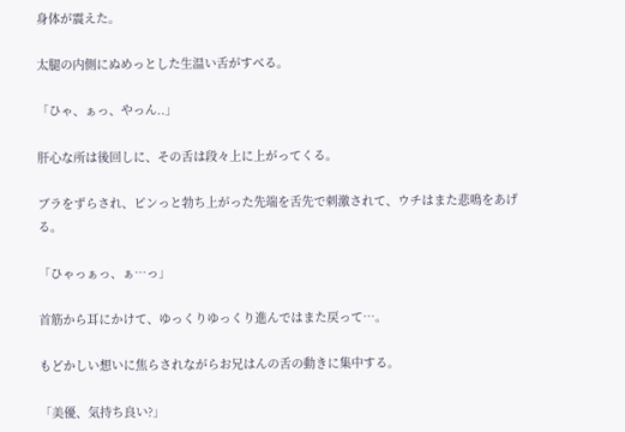身体が震えた。

太腿の内側にぬめっとした生温い舌がすべる。

「ひゃ、ぁっ、やっん..」

肝心な所は後回しに、その舌は段々上に上がってくる。

ブラをずらされ、ピンっと勃ち上がった先端を舌先で刺激されて、ウチはまた悲鳴をあげる。

「ひゃっぁっ、ぁ…っ」

首筋から耳にかけて、ゆっくりゆっくり進んではまた戻って…。

もどかしい想いに焦らされながらお兄はんの舌の動きに集中する。

「美優、気持ち良い?」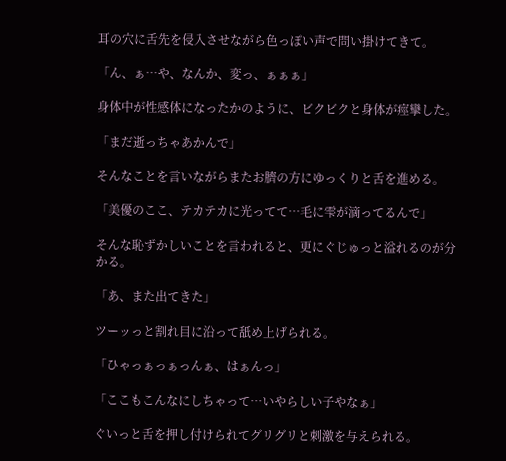耳の穴に舌先を侵入させながら色っぽい声で問い掛けてきて。

「ん、ぁ…や、なんか、変っ、ぁぁぁ」

身体中が性感体になったかのように、ビクビクと身体が痙攣した。

「まだ逝っちゃあかんで」

そんなことを言いながらまたお臍の方にゆっくりと舌を進める。

「美優のここ、テカテカに光ってて…毛に雫が滴ってるんで」

そんな恥ずかしいことを言われると、更にぐじゅっと溢れるのが分かる。

「あ、また出てきた」

ツーッっと割れ目に沿って舐め上げられる。

「ひゃっぁっぁっんぁ、はぁんっ」

「ここもこんなにしちゃって…いやらしい子やなぁ」

ぐいっと舌を押し付けられてグリグリと刺激を与えられる。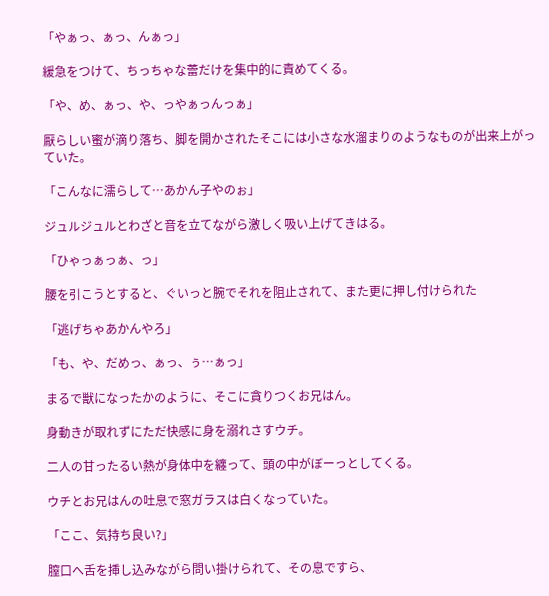「やぁっ、ぁっ、んぁっ」

緩急をつけて、ちっちゃな蕾だけを集中的に責めてくる。

「や、め、ぁっ、や、っやぁっんっぁ」

厭らしい蜜が滴り落ち、脚を開かされたそこには小さな水溜まりのようなものが出来上がっていた。

「こんなに濡らして…あかん子やのぉ」

ジュルジュルとわざと音を立てながら激しく吸い上げてきはる。

「ひゃっぁっぁ、っ」

腰を引こうとすると、ぐいっと腕でそれを阻止されて、また更に押し付けられた

「逃げちゃあかんやろ」

「も、や、だめっ、ぁっ、ぅ…ぁっ」

まるで獣になったかのように、そこに貪りつくお兄はん。

身動きが取れずにただ快感に身を溺れさすウチ。

二人の甘ったるい熱が身体中を纏って、頭の中がぼーっとしてくる。

ウチとお兄はんの吐息で窓ガラスは白くなっていた。

「ここ、気持ち良い?」

膣口へ舌を挿し込みながら問い掛けられて、その息ですら、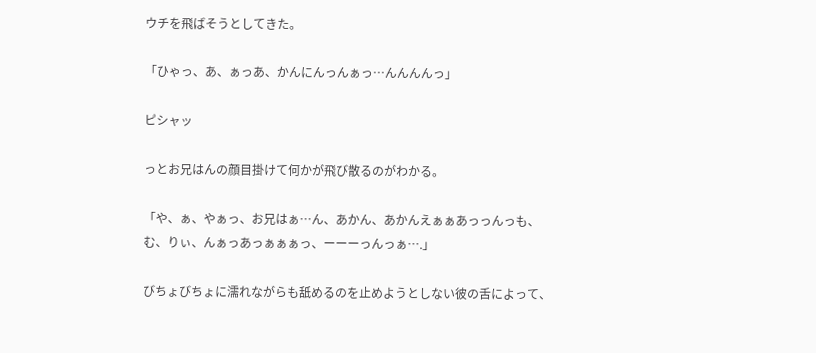ウチを飛ばそうとしてきた。

「ひゃっ、あ、ぁっあ、かんにんっんぁっ…んんんんっ」

ピシャッ

っとお兄はんの顔目掛けて何かが飛び散るのがわかる。

「や、ぁ、やぁっ、お兄はぁ…ん、あかん、あかんえぁぁあっっんっも、む、りぃ、んぁっあっぁぁぁっ、ーーーっんっぁ….」

びちょびちょに濡れながらも舐めるのを止めようとしない彼の舌によって、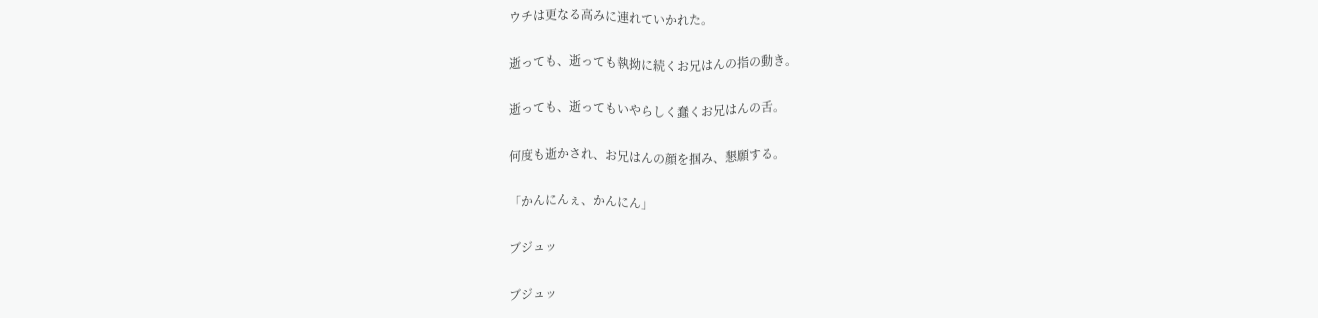ウチは更なる高みに連れていかれた。

逝っても、逝っても執拗に続くお兄はんの指の動き。

逝っても、逝ってもいやらしく蠢くお兄はんの舌。

何度も逝かされ、お兄はんの顔を掴み、懇願する。

「かんにんぇ、かんにん」

ブジュッ

ブジュッ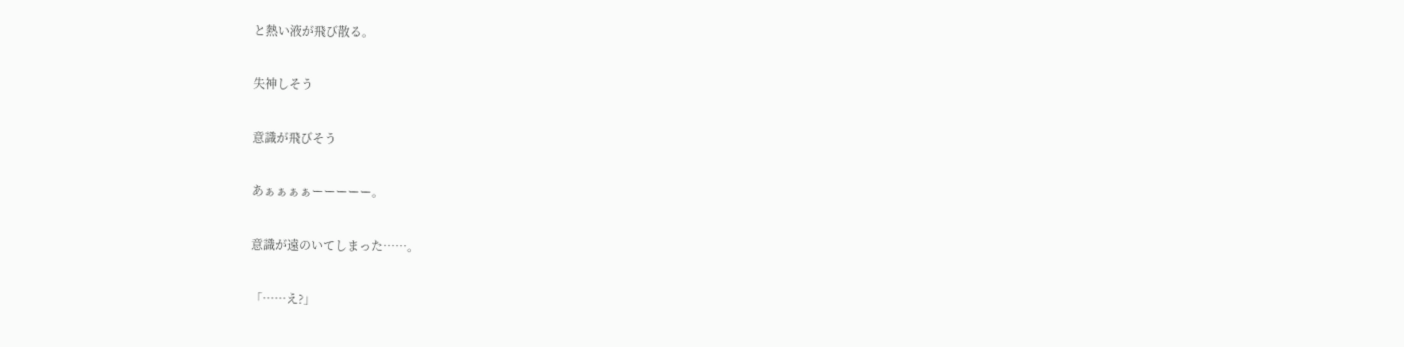と熱い液が飛び散る。

失神しそう

意識が飛びそう

あぁぁぁぁーーーーー。

意識が遠のいてしまった……。

「……え?」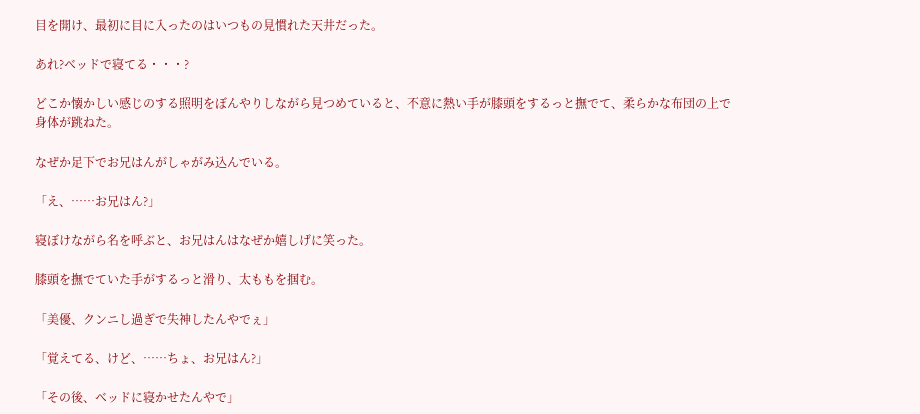目を開け、最初に目に入ったのはいつもの見慣れた天井だった。

あれ?ベッドで寝てる・・・?

どこか懐かしい感じのする照明をぼんやりしながら見つめていると、不意に熱い手が膝頭をするっと撫でて、柔らかな布団の上で身体が跳ねた。

なぜか足下でお兄はんがしゃがみ込んでいる。

「え、……お兄はん?」

寝ぼけながら名を呼ぶと、お兄はんはなぜか嬉しげに笑った。

膝頭を撫でていた手がするっと滑り、太ももを掴む。

「美優、クンニし過ぎで失神したんやでぇ」

「覚えてる、けど、……ちょ、お兄はん?」

「その後、ベッドに寝かせたんやで」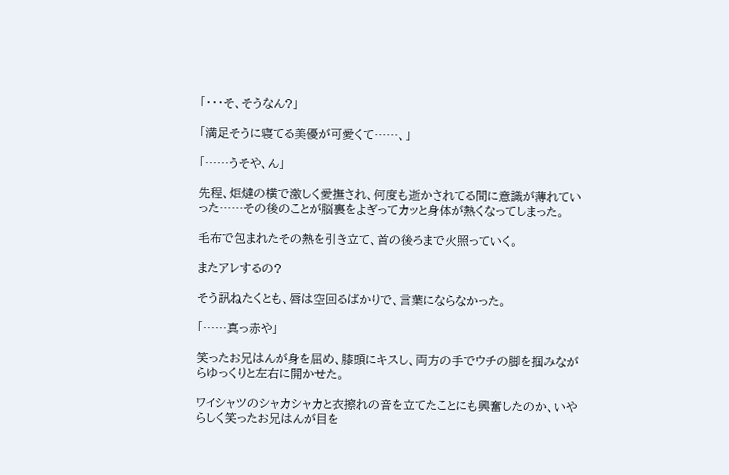「・・・そ、そうなん?」

「満足そうに寝てる美優が可愛くて……、」

「……うそや、ん」

先程、炬燵の横で激しく愛撫され、何度も逝かされてる間に意識が薄れていった……その後のことが脳裏をよぎってカッと身体が熱くなってしまった。

毛布で包まれたその熱を引き立て、首の後ろまで火照っていく。

またアレするの?

そう訊ねたくとも、唇は空回るばかりで、言葉にならなかった。

「……真っ赤や」

笑ったお兄はんが身を屈め、膝頭にキスし、両方の手でウチの脚を掴みながらゆっくりと左右に開かせた。

ワイシャツのシャカシャカと衣擦れの音を立てたことにも興奮したのか、いやらしく笑ったお兄はんが目を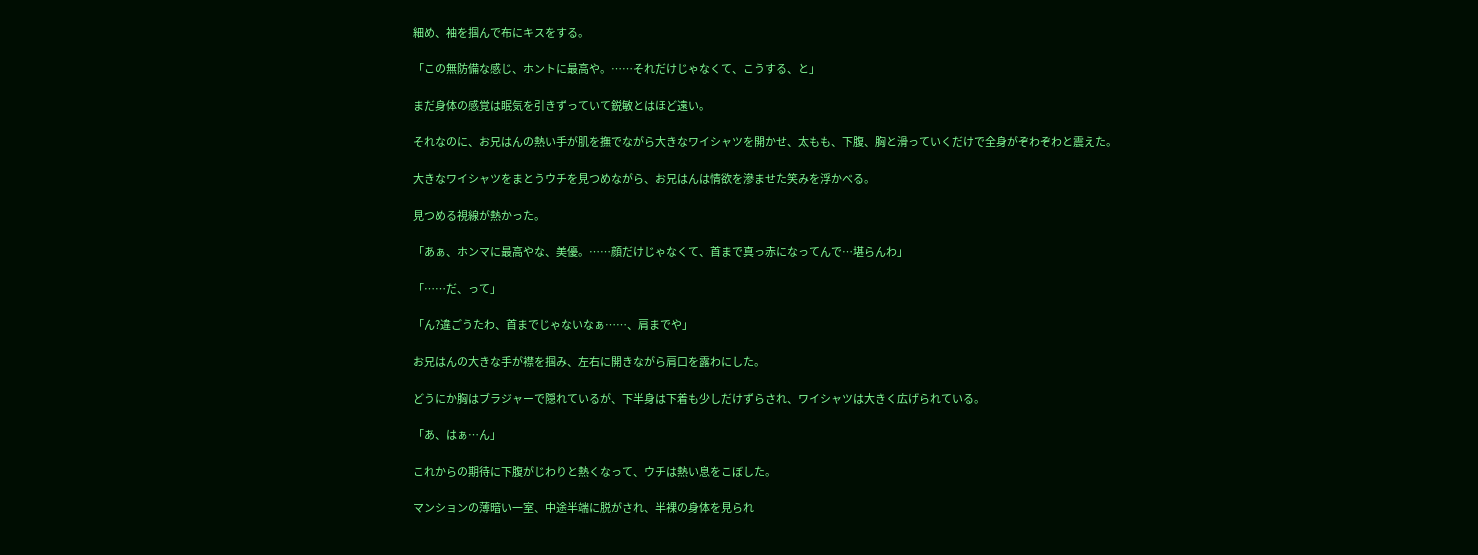細め、袖を掴んで布にキスをする。

「この無防備な感じ、ホントに最高や。……それだけじゃなくて、こうする、と」

まだ身体の感覚は眠気を引きずっていて鋭敏とはほど遠い。

それなのに、お兄はんの熱い手が肌を撫でながら大きなワイシャツを開かせ、太もも、下腹、胸と滑っていくだけで全身がぞわぞわと震えた。

大きなワイシャツをまとうウチを見つめながら、お兄はんは情欲を滲ませた笑みを浮かべる。

見つめる視線が熱かった。

「あぁ、ホンマに最高やな、美優。……顔だけじゃなくて、首まで真っ赤になってんで…堪らんわ」

「……だ、って」

「ん?違ごうたわ、首までじゃないなぁ……、肩までや」

お兄はんの大きな手が襟を掴み、左右に開きながら肩口を露わにした。

どうにか胸はブラジャーで隠れているが、下半身は下着も少しだけずらされ、ワイシャツは大きく広げられている。

「あ、はぁ…ん」

これからの期待に下腹がじわりと熱くなって、ウチは熱い息をこぼした。

マンションの薄暗い一室、中途半端に脱がされ、半裸の身体を見られ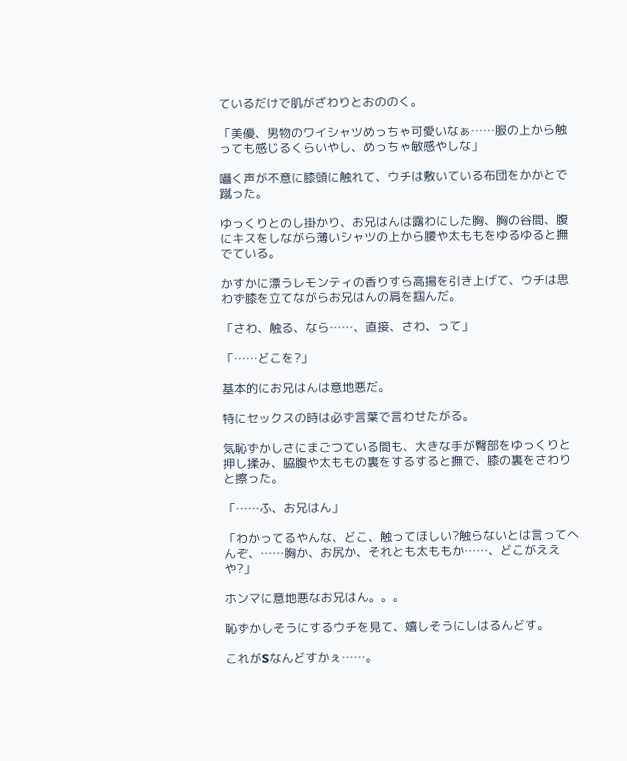ているだけで肌がざわりとおののく。

「美優、男物のワイシャツめっちゃ可愛いなぁ……服の上から触っても感じるくらいやし、めっちゃ敏感やしな」

囁く声が不意に膝頭に触れて、ウチは敷いている布団をかかとで蹴った。

ゆっくりとのし掛かり、お兄はんは露わにした胸、胸の谷間、腹にキスをしながら薄いシャツの上から腰や太ももをゆるゆると撫でている。

かすかに漂うレモンティの香りすら高揚を引き上げて、ウチは思わず膝を立てながらお兄はんの肩を掴んだ。

「さわ、触る、なら……、直接、さわ、って」

「……どこを?」

基本的にお兄はんは意地悪だ。

特にセックスの時は必ず言葉で言わせたがる。

気恥ずかしさにまごつている間も、大きな手が臀部をゆっくりと押し揉み、脇腹や太ももの裏をするすると撫で、膝の裏をさわりと擦った。

「……ふ、お兄はん」

「わかってるやんな、どこ、触ってほしい?触らないとは言ってへんぞ、……胸か、お尻か、それとも太ももか……、どこがええや?」

ホンマに意地悪なお兄はん。。。

恥ずかしそうにするウチを見て、嬉しそうにしはるんどす。

これがSなんどすかぇ……。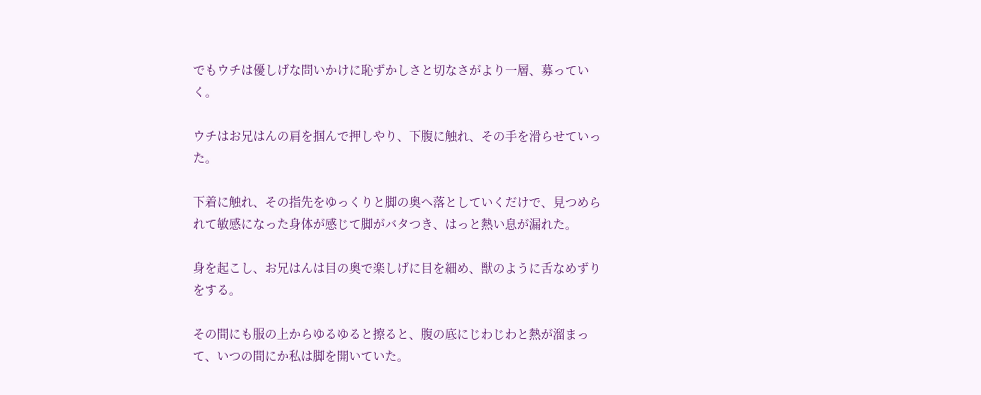でもウチは優しげな問いかけに恥ずかしさと切なさがより一層、募っていく。

ウチはお兄はんの肩を掴んで押しやり、下腹に触れ、その手を滑らせていった。

下着に触れ、その指先をゆっくりと脚の奥へ落としていくだけで、見つめられて敏感になった身体が感じて脚がバタつき、はっと熱い息が漏れた。

身を起こし、お兄はんは目の奥で楽しげに目を細め、獣のように舌なめずりをする。

その間にも服の上からゆるゆると擦ると、腹の底にじわじわと熱が溜まって、いつの間にか私は脚を開いていた。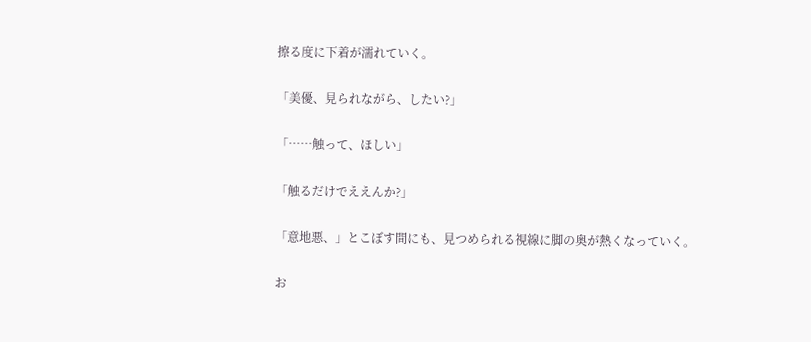擦る度に下着が濡れていく。

「美優、見られながら、したい?」

「……触って、ほしい」

「触るだけでええんか?」

「意地悪、」とこぼす間にも、見つめられる視線に脚の奥が熱くなっていく。

お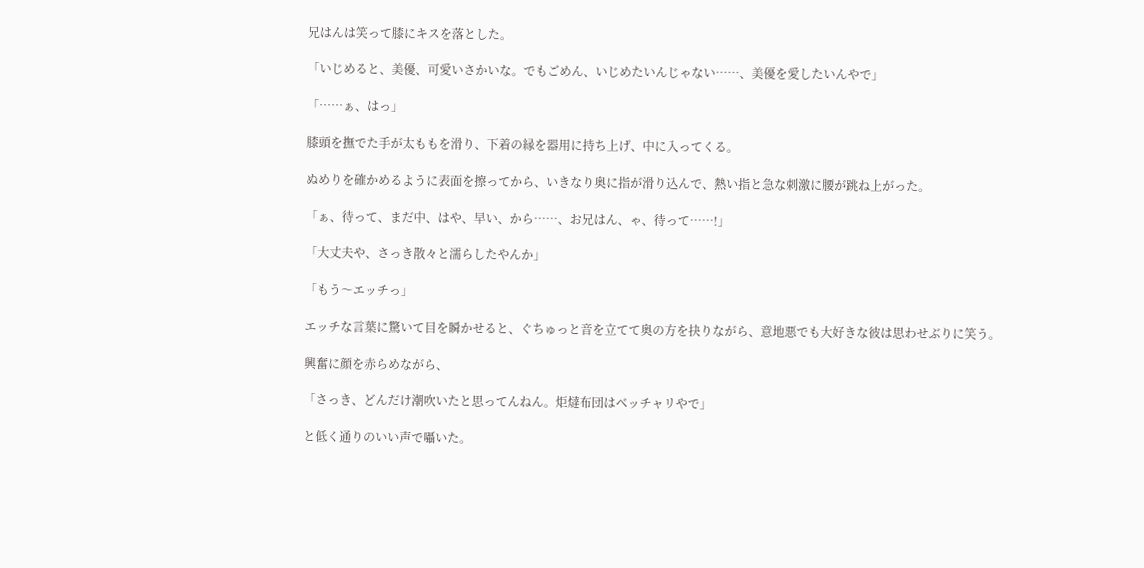兄はんは笑って膝にキスを落とした。

「いじめると、美優、可愛いさかいな。でもごめん、いじめたいんじゃない……、美優を愛したいんやで」

「……ぁ、はっ」

膝頭を撫でた手が太ももを滑り、下着の縁を器用に持ち上げ、中に入ってくる。

ぬめりを確かめるように表面を擦ってから、いきなり奥に指が滑り込んで、熱い指と急な刺激に腰が跳ね上がった。

「ぁ、待って、まだ中、はや、早い、から……、お兄はん、ゃ、待って……!」

「大丈夫や、さっき散々と濡らしたやんか」

「もう〜エッチっ」

エッチな言葉に驚いて目を瞬かせると、ぐちゅっと音を立てて奥の方を抉りながら、意地悪でも大好きな彼は思わせぶりに笑う。

興奮に顔を赤らめながら、

「さっき、どんだけ潮吹いたと思ってんねん。炬燵布団はベッチャリやで」

と低く通りのいい声で囁いた。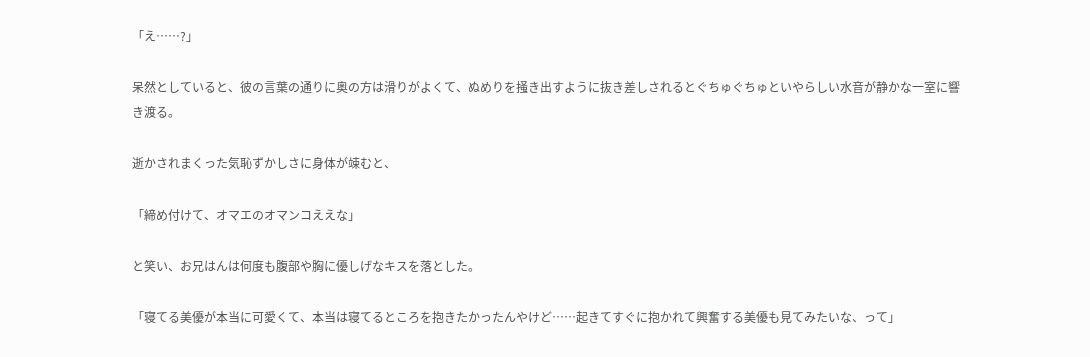「え……?」

呆然としていると、彼の言葉の通りに奥の方は滑りがよくて、ぬめりを掻き出すように抜き差しされるとぐちゅぐちゅといやらしい水音が静かな一室に響き渡る。

逝かされまくった気恥ずかしさに身体が竦むと、

「締め付けて、オマエのオマンコええな」

と笑い、お兄はんは何度も腹部や胸に優しげなキスを落とした。

「寝てる美優が本当に可愛くて、本当は寝てるところを抱きたかったんやけど……起きてすぐに抱かれて興奮する美優も見てみたいな、って」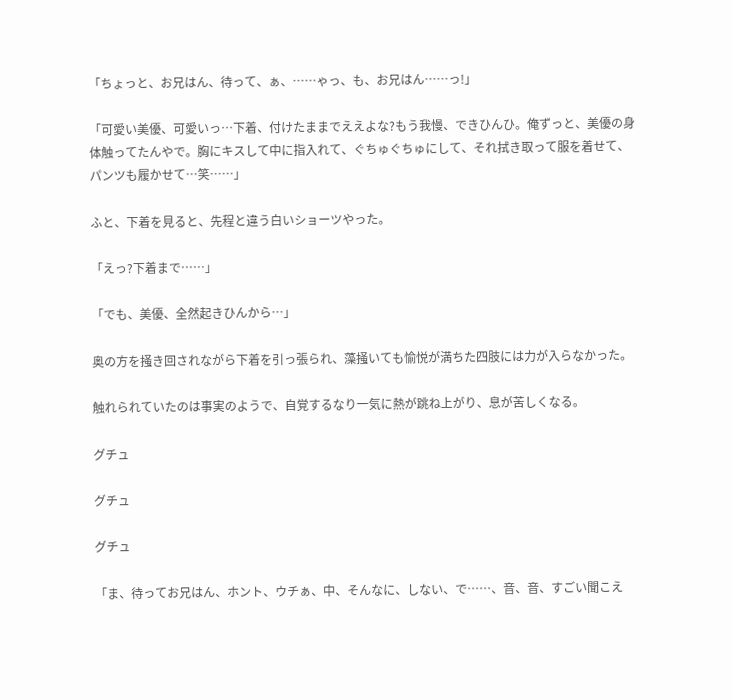「ちょっと、お兄はん、待って、ぁ、……ゃっ、も、お兄はん……っ!」

「可愛い美優、可愛いっ…下着、付けたままでええよな?もう我慢、できひんひ。俺ずっと、美優の身体触ってたんやで。胸にキスして中に指入れて、ぐちゅぐちゅにして、それ拭き取って服を着せて、パンツも履かせて…笑……」

ふと、下着を見ると、先程と違う白いショーツやった。

「えっ?下着まで……」

「でも、美優、全然起きひんから…」

奥の方を掻き回されながら下着を引っ張られ、藻掻いても愉悦が満ちた四肢には力が入らなかった。

触れられていたのは事実のようで、自覚するなり一気に熱が跳ね上がり、息が苦しくなる。

グチュ

グチュ

グチュ

「ま、待ってお兄はん、ホント、ウチぁ、中、そんなに、しない、で……、音、音、すごい聞こえ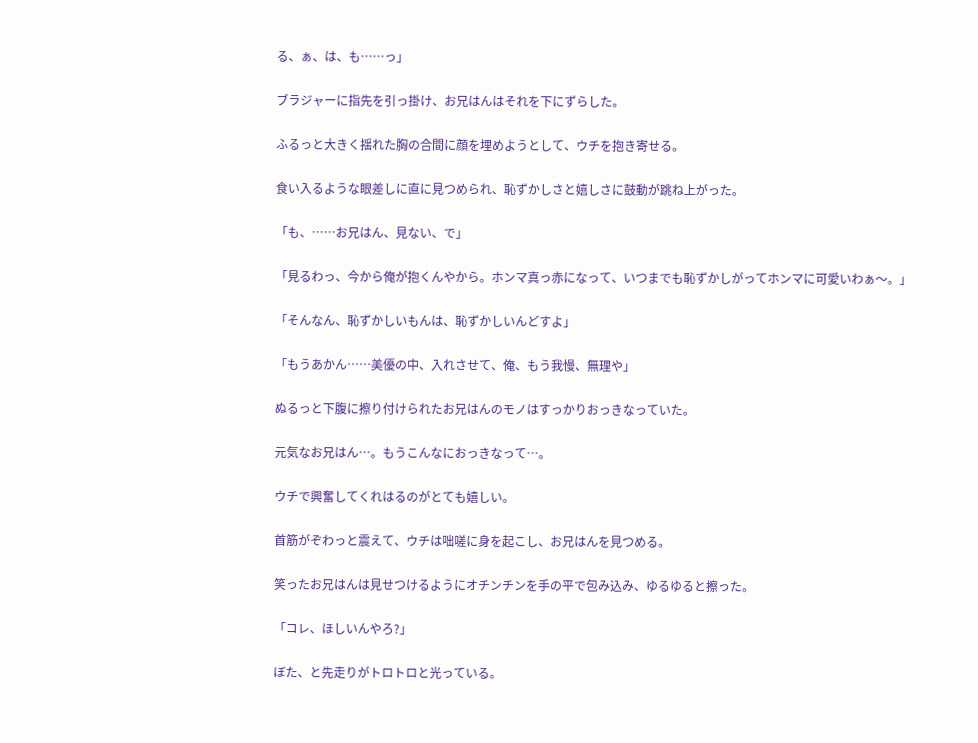る、ぁ、は、も……っ」

ブラジャーに指先を引っ掛け、お兄はんはそれを下にずらした。

ふるっと大きく揺れた胸の合間に顔を埋めようとして、ウチを抱き寄せる。

食い入るような眼差しに直に見つめられ、恥ずかしさと嬉しさに鼓動が跳ね上がった。

「も、……お兄はん、見ない、で」

「見るわっ、今から俺が抱くんやから。ホンマ真っ赤になって、いつまでも恥ずかしがってホンマに可愛いわぁ〜。」

「そんなん、恥ずかしいもんは、恥ずかしいんどすよ」

「もうあかん……美優の中、入れさせて、俺、もう我慢、無理や」

ぬるっと下腹に擦り付けられたお兄はんのモノはすっかりおっきなっていた。

元気なお兄はん…。もうこんなにおっきなって…。

ウチで興奮してくれはるのがとても嬉しい。

首筋がぞわっと震えて、ウチは咄嗟に身を起こし、お兄はんを見つめる。

笑ったお兄はんは見せつけるようにオチンチンを手の平で包み込み、ゆるゆると擦った。

「コレ、ほしいんやろ?」

ぼた、と先走りがトロトロと光っている。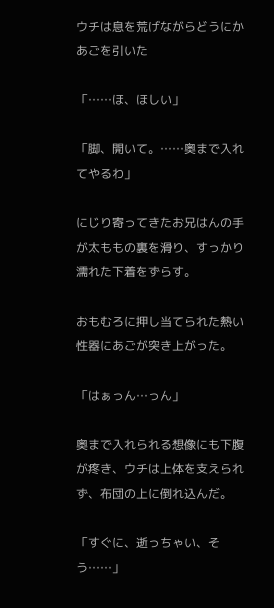ウチは息を荒げながらどうにかあごを引いた

「……ほ、ほしい」

「脚、開いて。……奥まで入れてやるわ」

にじり寄ってきたお兄はんの手が太ももの裏を滑り、すっかり濡れた下着をずらす。

おもむろに押し当てられた熱い性器にあごが突き上がった。

「はぁっん…っん」

奥まで入れられる想像にも下腹が疼き、ウチは上体を支えられず、布団の上に倒れ込んだ。

「すぐに、逝っちゃい、そう……」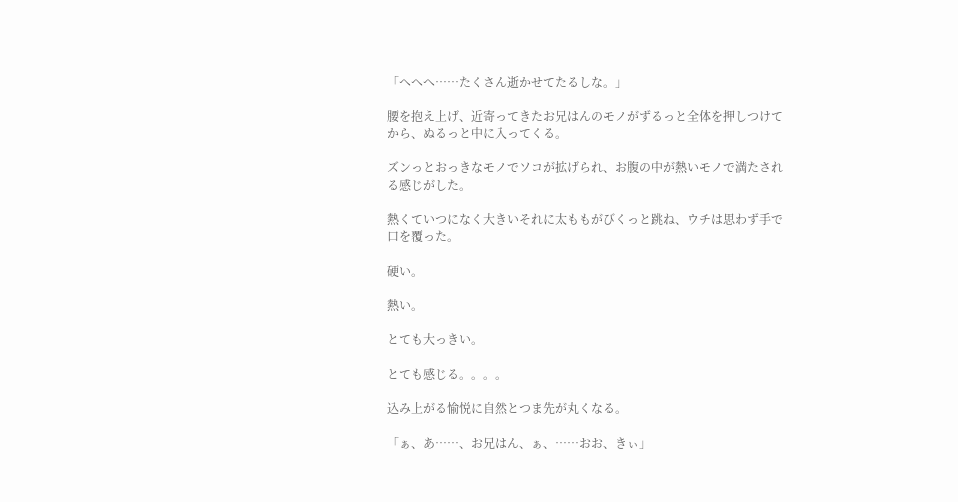「へへへ……たくさん逝かせてたるしな。」

腰を抱え上げ、近寄ってきたお兄はんのモノがずるっと全体を押しつけてから、ぬるっと中に入ってくる。

ズンっとおっきなモノでソコが拡げられ、お腹の中が熱いモノで満たされる感じがした。

熱くていつになく大きいそれに太ももがびくっと跳ね、ウチは思わず手で口を覆った。

硬い。

熱い。

とても大っきい。

とても感じる。。。。

込み上がる愉悦に自然とつま先が丸くなる。

「ぁ、あ……、お兄はん、ぁ、……おお、きぃ」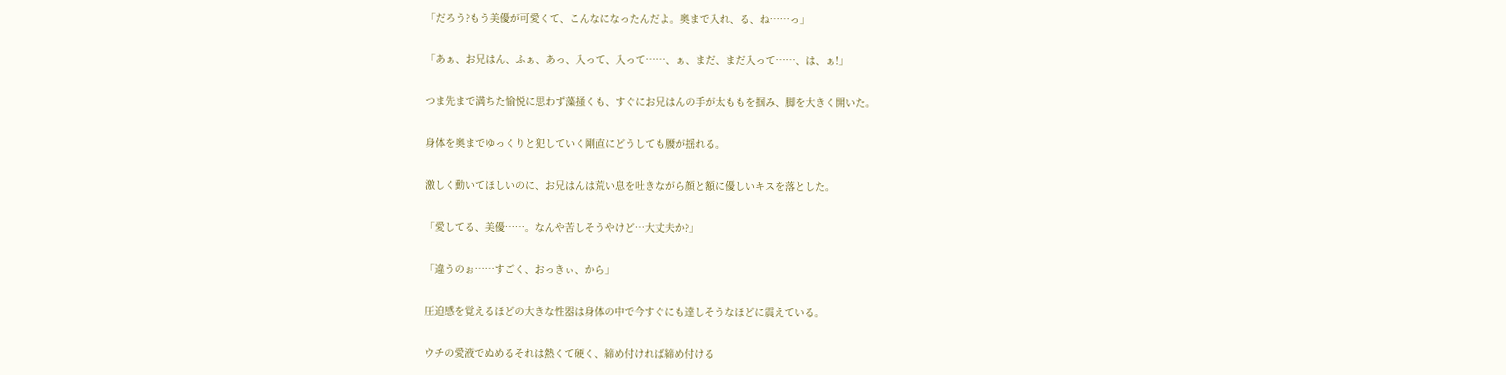「だろう?もう美優が可愛くて、こんなになったんだよ。奥まで入れ、る、ね……っ」

「あぁ、お兄はん、ふぁ、あっ、入って、入って……、ぁ、まだ、まだ入って……、は、ぁ!」

つま先まで満ちた愉悦に思わず藻掻くも、すぐにお兄はんの手が太ももを掴み、脚を大きく開いた。

身体を奥までゆっくりと犯していく剛直にどうしても腰が揺れる。

激しく動いてほしいのに、お兄はんは荒い息を吐きながら顔と額に優しいキスを落とした。

「愛してる、美優……。なんや苦しそうやけど…大丈夫か?」

「違うのぉ……すごく、おっきぃ、から」

圧迫感を覚えるほどの大きな性器は身体の中で今すぐにも達しそうなほどに震えている。

ウチの愛液でぬめるそれは熱くて硬く、締め付ければ締め付ける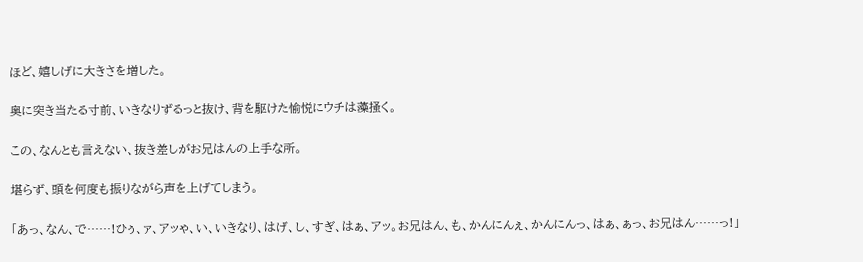ほど、嬉しげに大きさを増した。

奥に突き当たる寸前、いきなりずるっと抜け、背を駆けた愉悦にウチは藻掻く。

この、なんとも言えない、抜き差しがお兄はんの上手な所。

堪らず、頭を何度も振りながら声を上げてしまう。

「あっ、なん、で……!ひぅ、ァ、アッゃ、い、いきなり、はげ、し、すぎ、はぁ、アッ。お兄はん、も、かんにんぇ、かんにんっ、はぁ、ぁっ、お兄はん……っ!」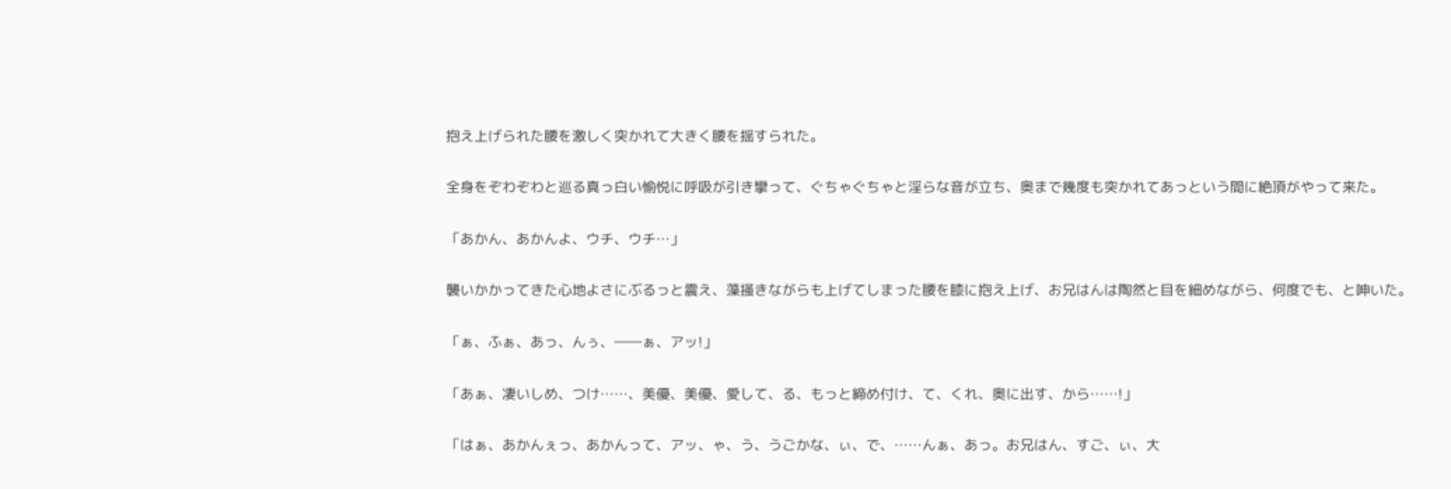抱え上げられた腰を激しく突かれて大きく腰を揺すられた。

全身をぞわぞわと巡る真っ白い愉悦に呼吸が引き攣って、ぐちゃぐちゃと淫らな音が立ち、奥まで幾度も突かれてあっという間に絶頂がやって来た。

「あかん、あかんよ、ウチ、ウチ…」

襲いかかってきた心地よさにぶるっと震え、藻掻きながらも上げてしまった腰を膝に抱え上げ、お兄はんは陶然と目を細めながら、何度でも、と呻いた。

「ぁ、ふぁ、あっ、んぅ、――ぁ、アッ!」

「あぁ、凄いしめ、つけ……、美優、美優、愛して、る、もっと締め付け、て、くれ、奥に出す、から……!」

「はぁ、あかんぇっ、あかんって、アッ、ゃ、う、うごかな、ぃ、で、……んぁ、あっ。お兄はん、すご、ぃ、大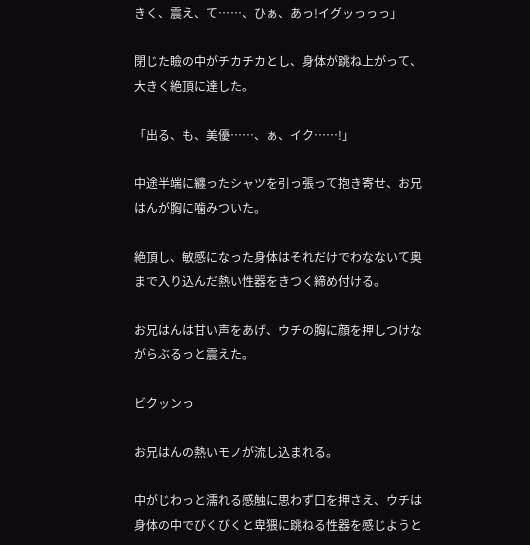きく、震え、て……、ひぁ、あっ!イグッっっっ」

閉じた瞼の中がチカチカとし、身体が跳ね上がって、大きく絶頂に達した。

「出る、も、美優……、ぁ、イク……!」

中途半端に纏ったシャツを引っ張って抱き寄せ、お兄はんが胸に噛みついた。

絶頂し、敏感になった身体はそれだけでわなないて奥まで入り込んだ熱い性器をきつく締め付ける。

お兄はんは甘い声をあげ、ウチの胸に顔を押しつけながらぶるっと震えた。

ビクッンっ

お兄はんの熱いモノが流し込まれる。

中がじわっと濡れる感触に思わず口を押さえ、ウチは身体の中でびくびくと卑猥に跳ねる性器を感じようと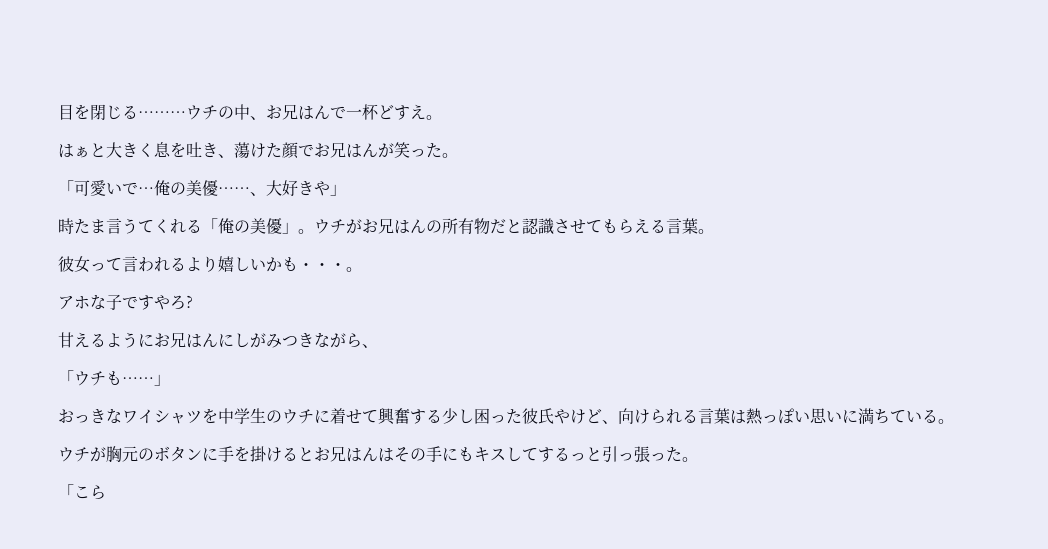目を閉じる………ウチの中、お兄はんで一杯どすえ。

はぁと大きく息を吐き、蕩けた顔でお兄はんが笑った。

「可愛いで…俺の美優……、大好きや」

時たま言うてくれる「俺の美優」。ウチがお兄はんの所有物だと認識させてもらえる言葉。

彼女って言われるより嬉しいかも・・・。

アホな子ですやろ?

甘えるようにお兄はんにしがみつきながら、

「ウチも……」

おっきなワイシャツを中学生のウチに着せて興奮する少し困った彼氏やけど、向けられる言葉は熱っぽい思いに満ちている。

ウチが胸元のボタンに手を掛けるとお兄はんはその手にもキスしてするっと引っ張った。

「こら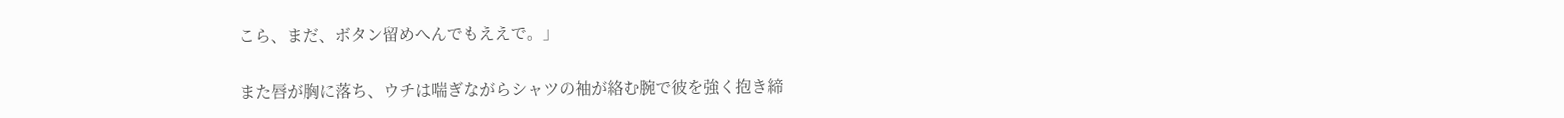こら、まだ、ボタン留めへんでもええで。」

また唇が胸に落ち、ウチは喘ぎながらシャツの袖が絡む腕で彼を強く抱き締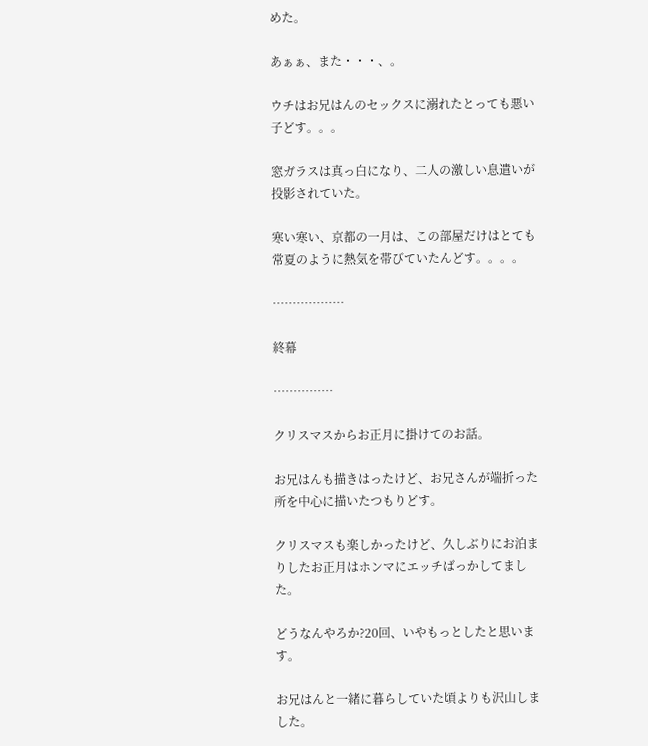めた。

あぁぁ、また・・・、。

ウチはお兄はんのセックスに溺れたとっても悪い子どす。。。

窓ガラスは真っ白になり、二人の激しい息遣いが投影されていた。

寒い寒い、京都の一月は、この部屋だけはとても常夏のように熱気を帯びていたんどす。。。。

………………

終幕

……………

クリスマスからお正月に掛けてのお話。

お兄はんも描きはったけど、お兄さんが端折った所を中心に描いたつもりどす。

クリスマスも楽しかったけど、久しぶりにお泊まりしたお正月はホンマにエッチばっかしてました。

どうなんやろか?20回、いやもっとしたと思います。

お兄はんと一緒に暮らしていた頃よりも沢山しました。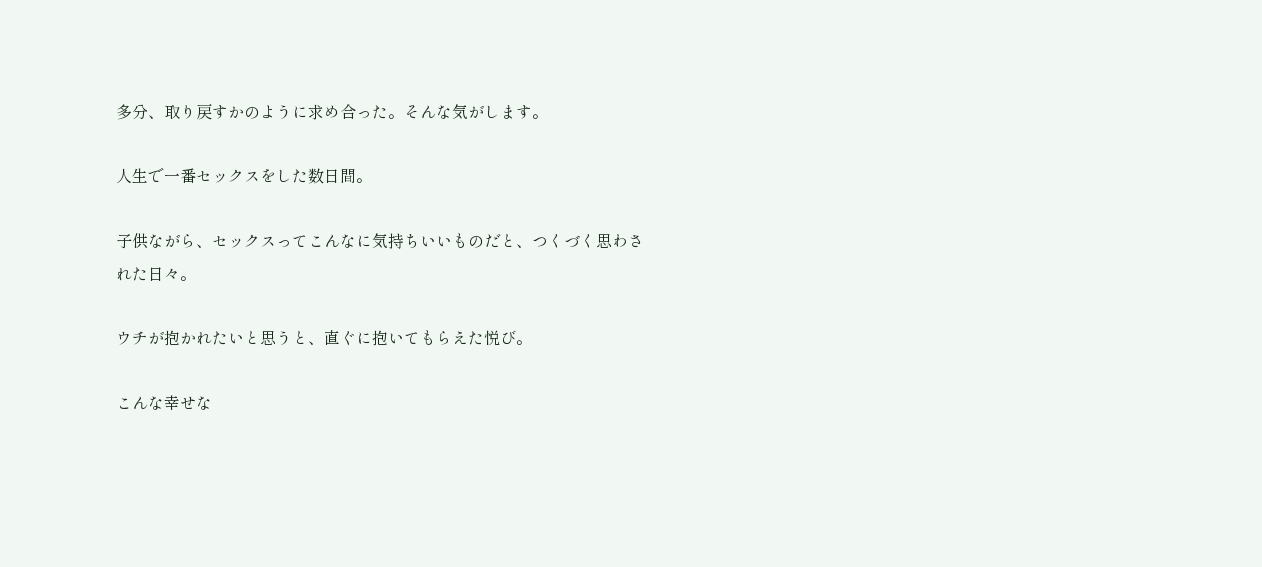多分、取り戻すかのように求め合った。そんな気がします。

人生で一番セックスをした数日間。

子供ながら、セックスってこんなに気持ちいいものだと、つくづく思わされた日々。

ウチが抱かれたいと思うと、直ぐに抱いてもらえた悦び。

こんな幸せな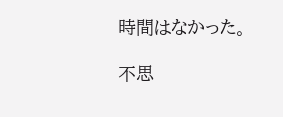時間はなかった。

不思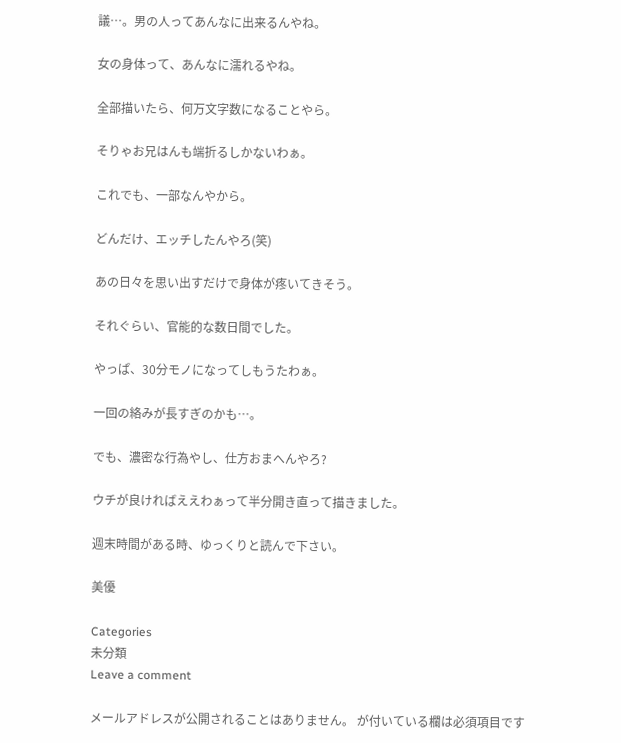議…。男の人ってあんなに出来るんやね。

女の身体って、あんなに濡れるやね。

全部描いたら、何万文字数になることやら。

そりゃお兄はんも端折るしかないわぁ。

これでも、一部なんやから。

どんだけ、エッチしたんやろ(笑)

あの日々を思い出すだけで身体が疼いてきそう。

それぐらい、官能的な数日間でした。

やっぱ、30分モノになってしもうたわぁ。

一回の絡みが長すぎのかも…。

でも、濃密な行為やし、仕方おまへんやろ?

ウチが良ければええわぁって半分開き直って描きました。

週末時間がある時、ゆっくりと読んで下さい。

美優

Categories
未分類
Leave a comment

メールアドレスが公開されることはありません。 が付いている欄は必須項目です